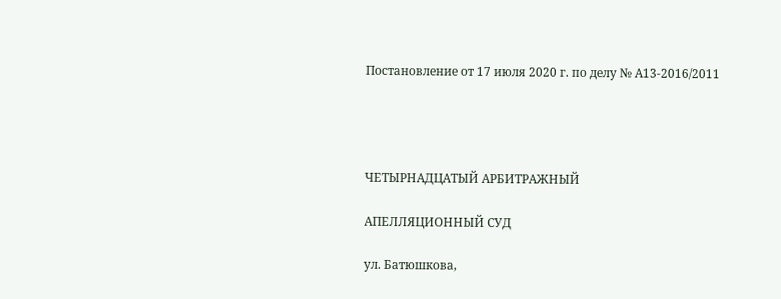Постановление от 17 июля 2020 г. по делу № А13-2016/2011




ЧЕТЫРНАДЦАТЫЙ АРБИТРАЖНЫЙ

АПЕЛЛЯЦИОННЫЙ СУД

ул. Батюшкова,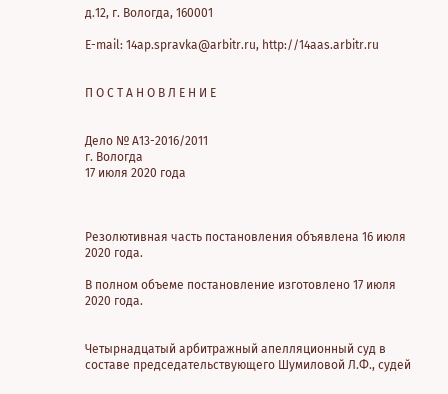д.12, г. Вологда, 160001

E-mail: 14ap.spravka@arbitr.ru, http://14aas.arbitr.ru


П О С Т А Н О В Л Е Н И Е


Дело № А13-2016/2011
г. Вологда
17 июля 2020 года



Резолютивная часть постановления объявлена 16 июля 2020 года.

В полном объеме постановление изготовлено 17 июля 2020 года.


Четырнадцатый арбитражный апелляционный суд в составе председательствующего Шумиловой Л.Ф., судей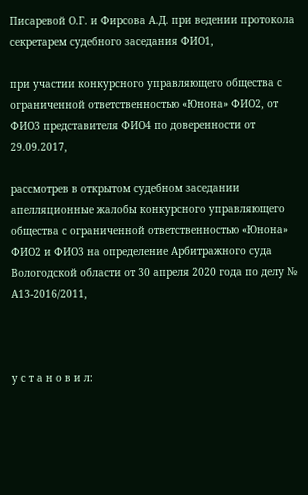Писаревой О.Г. и Фирсова А.Д. при ведении протокола секретарем судебного заседания ФИО1,

при участии конкурсного управляющего общества с ограниченной ответственностью «Юнона» ФИО2, от ФИО3 представителя ФИО4 по доверенности от 29.09.2017,

рассмотрев в открытом судебном заседании апелляционные жалобы конкурсного управляющего общества с ограниченной ответственностью «Юнона» ФИО2 и ФИО3 на определение Арбитражного суда Вологодской области от 30 апреля 2020 года по делу № А13-2016/2011,



у с т а н о в и л: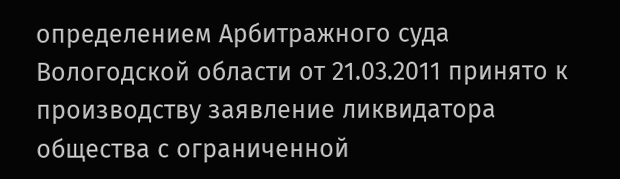определением Арбитражного суда Вологодской области от 21.03.2011 принято к производству заявление ликвидатора общества с ограниченной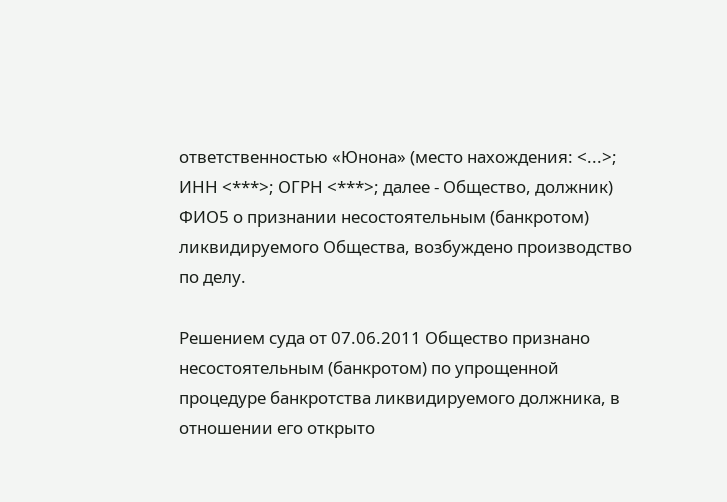ответственностью «Юнона» (место нахождения: <...>; ИНН <***>; ОГРН <***>; далее - Общество, должник) ФИО5 о признании несостоятельным (банкротом) ликвидируемого Общества, возбуждено производство по делу.

Решением суда от 07.06.2011 Общество признано несостоятельным (банкротом) по упрощенной процедуре банкротства ликвидируемого должника, в отношении его открыто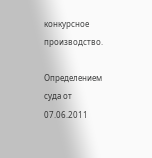конкурсное производство.

Определением суда от 07.06.2011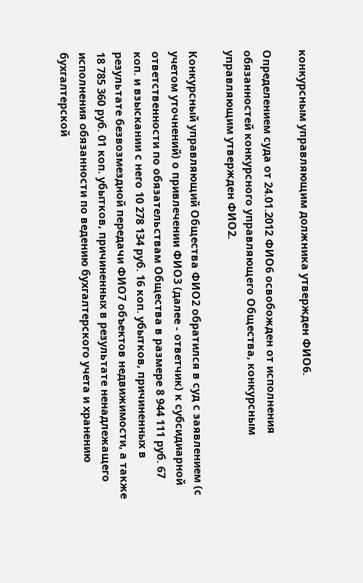конкурсным управляющим должника утвержден ФИО6.

Определением суда от 24.01.2012 ФИО6 освобожден от исполнения обязанностей конкурсного управляющего Общества, конкурсным управляющим утвержден ФИО2.

Конкурсный управляющий Общества ФИО2 обратился в суд с заявлением (с учетом уточнений) о привлечении ФИО3 (далее - ответчик) к субсидиарной ответственности по обязательствам Общества в размере 8 944 111 руб. 67 коп. и взыскании с него 10 278 134 руб. 16 коп. убытков, причиненных в результате безвозмездной передачи ФИО7 объектов недвижимости, а также 18 785 360 руб. 01 коп. убытков, причиненных в результате ненадлежащего исполнения обязанности по ведению бухгалтерского учета и хранению бухгалтерской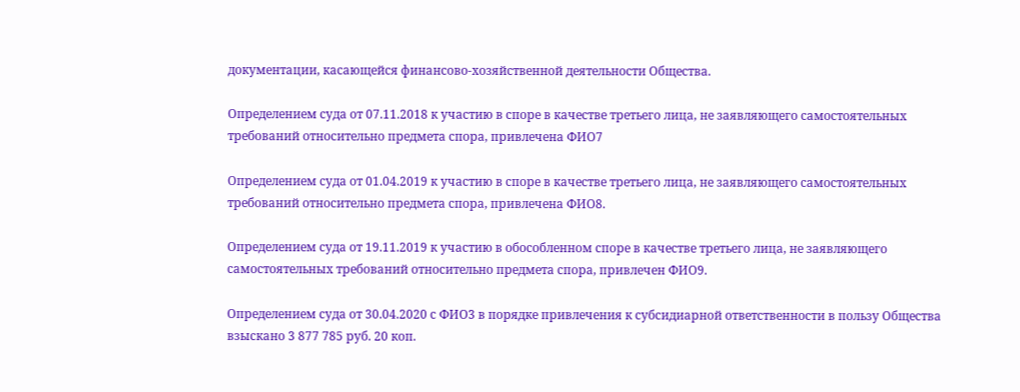документации, касающейся финансово-хозяйственной деятельности Общества.

Определением суда от 07.11.2018 к участию в споре в качестве третьего лица, не заявляющего самостоятельных требований относительно предмета спора, привлечена ФИО7

Определением суда от 01.04.2019 к участию в споре в качестве третьего лица, не заявляющего самостоятельных требований относительно предмета спора, привлечена ФИО8.

Определением суда от 19.11.2019 к участию в обособленном споре в качестве третьего лица, не заявляющего самостоятельных требований относительно предмета спора, привлечен ФИО9.

Определением суда от 30.04.2020 с ФИО3 в порядке привлечения к субсидиарной ответственности в пользу Общества взыскано 3 877 785 руб. 20 коп.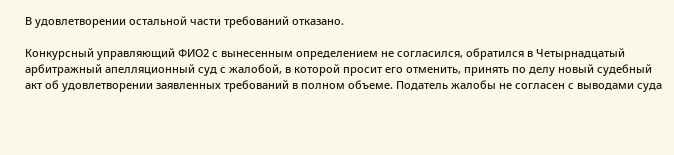В удовлетворении остальной части требований отказано.

Конкурсный управляющий ФИО2 с вынесенным определением не согласился, обратился в Четырнадцатый арбитражный апелляционный суд с жалобой, в которой просит его отменить, принять по делу новый судебный акт об удовлетворении заявленных требований в полном объеме. Податель жалобы не согласен с выводами суда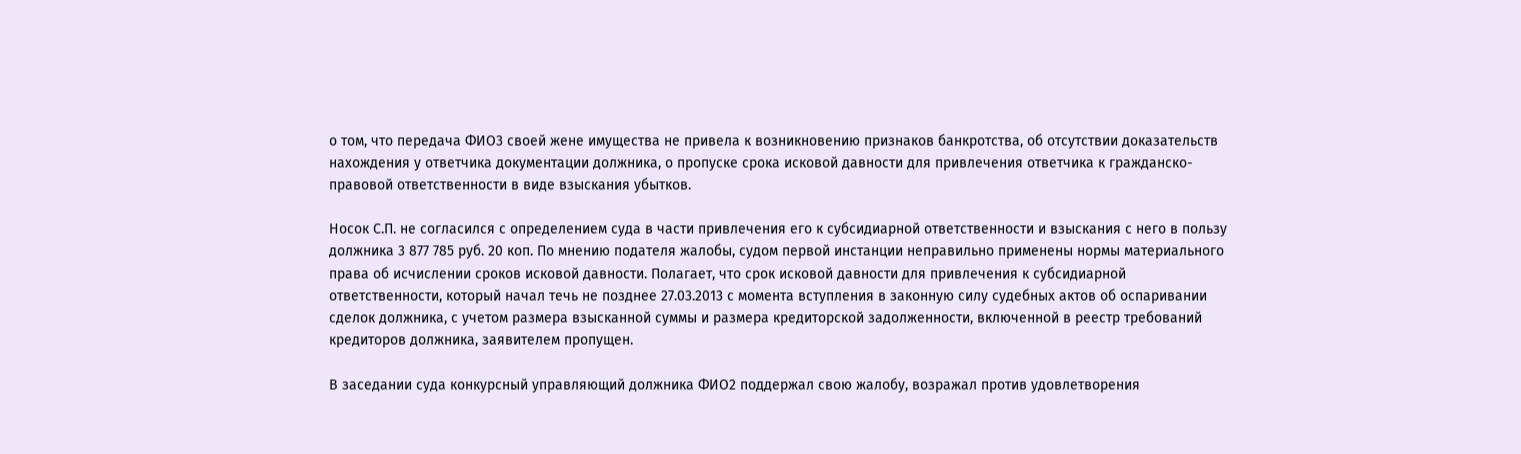о том, что передача ФИО3 своей жене имущества не привела к возникновению признаков банкротства, об отсутствии доказательств нахождения у ответчика документации должника, о пропуске срока исковой давности для привлечения ответчика к гражданско-правовой ответственности в виде взыскания убытков.

Носок С.П. не согласился с определением суда в части привлечения его к субсидиарной ответственности и взыскания с него в пользу должника 3 877 785 руб. 20 коп. По мнению подателя жалобы, судом первой инстанции неправильно применены нормы материального права об исчислении сроков исковой давности. Полагает, что срок исковой давности для привлечения к субсидиарной ответственности, который начал течь не позднее 27.03.2013 с момента вступления в законную силу судебных актов об оспаривании сделок должника, с учетом размера взысканной суммы и размера кредиторской задолженности, включенной в реестр требований кредиторов должника, заявителем пропущен.

В заседании суда конкурсный управляющий должника ФИО2 поддержал свою жалобу, возражал против удовлетворения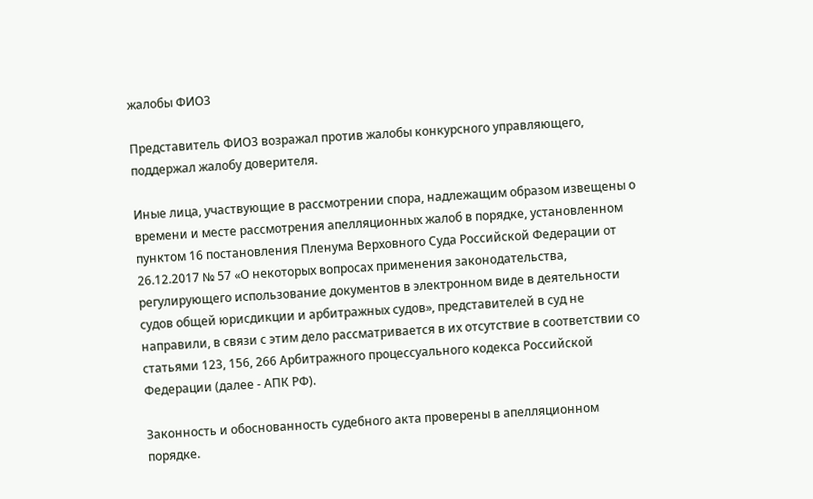жалобы ФИО3

Представитель ФИО3 возражал против жалобы конкурсного управляющего, поддержал жалобу доверителя.

Иные лица, участвующие в рассмотрении спора, надлежащим образом извещены о времени и месте рассмотрения апелляционных жалоб в порядке, установленном пунктом 16 постановления Пленума Верховного Суда Российской Федерации от 26.12.2017 № 57 «О некоторых вопросах применения законодательства, регулирующего использование документов в электронном виде в деятельности судов общей юрисдикции и арбитражных судов», представителей в суд не направили, в связи с этим дело рассматривается в их отсутствие в соответствии со статьями 123, 156, 266 Арбитражного процессуального кодекса Российской Федерации (далее - АПК РФ).

Законность и обоснованность судебного акта проверены в апелляционном порядке.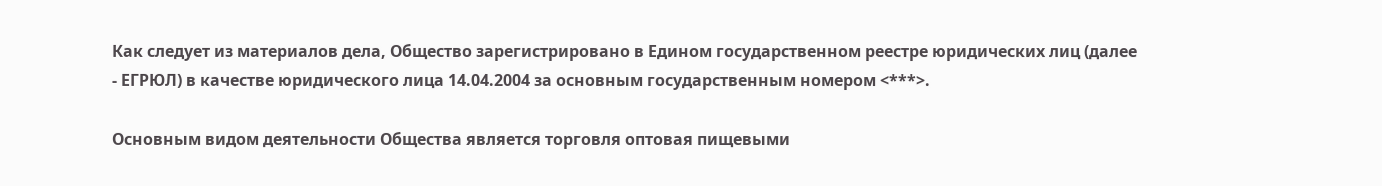Как следует из материалов дела, Общество зарегистрировано в Едином государственном реестре юридических лиц (далее - ЕГРЮЛ) в качестве юридического лица 14.04.2004 за основным государственным номером <***>.

Основным видом деятельности Общества является торговля оптовая пищевыми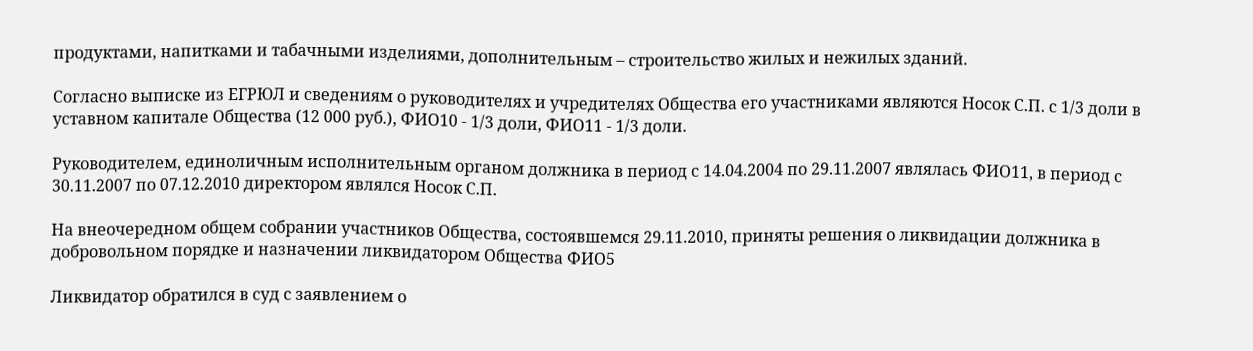продуктами, напитками и табачными изделиями, дополнительным – строительство жилых и нежилых зданий.

Согласно выписке из ЕГРЮЛ и сведениям о руководителях и учредителях Общества его участниками являются Носок С.П. с 1/3 доли в уставном капитале Общества (12 000 руб.), ФИО10 - 1/3 доли, ФИО11 - 1/3 доли.

Руководителем, единоличным исполнительным органом должника в период с 14.04.2004 по 29.11.2007 являлась ФИО11, в период с 30.11.2007 по 07.12.2010 директором являлся Носок С.П.

На внеочередном общем собрании участников Общества, состоявшемся 29.11.2010, приняты решения о ликвидации должника в добровольном порядке и назначении ликвидатором Общества ФИО5

Ликвидатор обратился в суд с заявлением о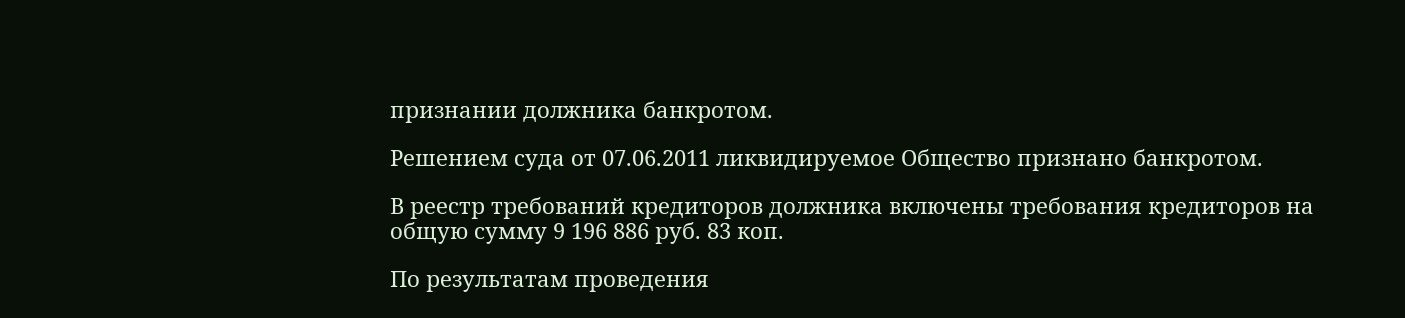признании должника банкротом.

Решением суда от 07.06.2011 ликвидируемое Общество признано банкротом.

В реестр требований кредиторов должника включены требования кредиторов на общую сумму 9 196 886 руб. 83 коп.

По результатам проведения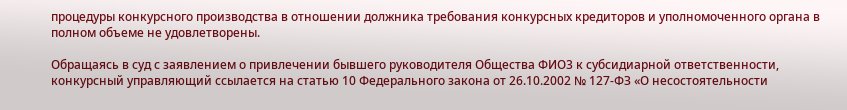процедуры конкурсного производства в отношении должника требования конкурсных кредиторов и уполномоченного органа в полном объеме не удовлетворены.

Обращаясь в суд с заявлением о привлечении бывшего руководителя Общества ФИО3 к субсидиарной ответственности, конкурсный управляющий ссылается на статью 10 Федерального закона от 26.10.2002 № 127-ФЗ «О несостоятельности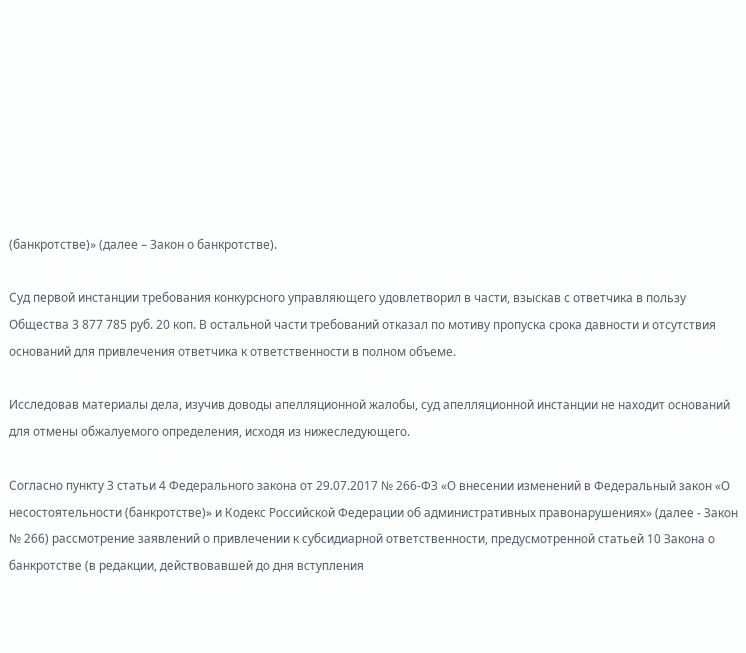(банкротстве)» (далее – Закон о банкротстве).

Суд первой инстанции требования конкурсного управляющего удовлетворил в части, взыскав с ответчика в пользу Общества 3 877 785 руб. 20 коп. В остальной части требований отказал по мотиву пропуска срока давности и отсутствия оснований для привлечения ответчика к ответственности в полном объеме.

Исследовав материалы дела, изучив доводы апелляционной жалобы, суд апелляционной инстанции не находит оснований для отмены обжалуемого определения, исходя из нижеследующего.

Согласно пункту 3 статьи 4 Федерального закона от 29.07.2017 № 266-ФЗ «О внесении изменений в Федеральный закон «О несостоятельности (банкротстве)» и Кодекс Российской Федерации об административных правонарушениях» (далее - Закон № 266) рассмотрение заявлений о привлечении к субсидиарной ответственности, предусмотренной статьей 10 Закона о банкротстве (в редакции, действовавшей до дня вступления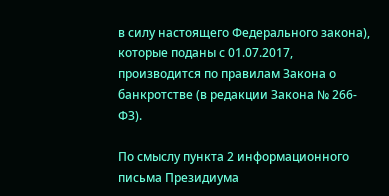в силу настоящего Федерального закона), которые поданы с 01.07.2017, производится по правилам Закона о банкротстве (в редакции Закона № 266-ФЗ).

По смыслу пункта 2 информационного письма Президиума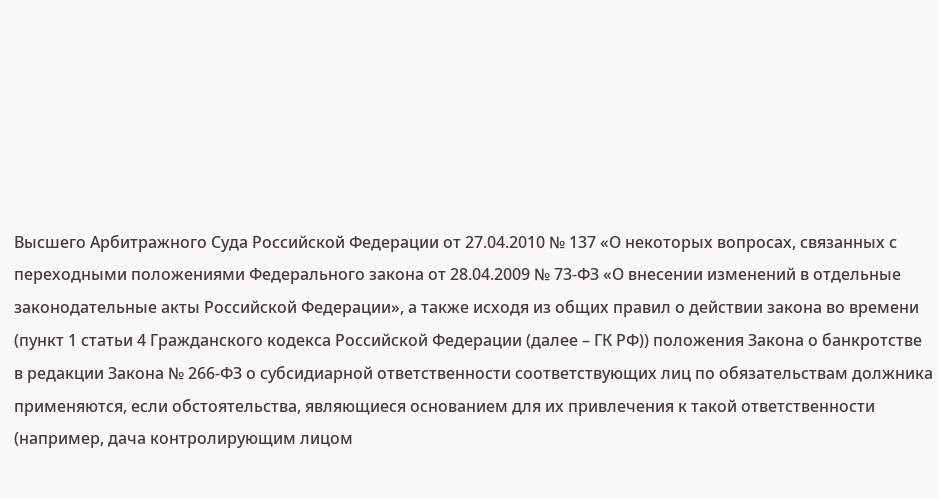Высшего Арбитражного Суда Российской Федерации от 27.04.2010 № 137 «О некоторых вопросах, связанных с переходными положениями Федерального закона от 28.04.2009 № 73-ФЗ «О внесении изменений в отдельные законодательные акты Российской Федерации», а также исходя из общих правил о действии закона во времени (пункт 1 статьи 4 Гражданского кодекса Российской Федерации (далее – ГК РФ)) положения Закона о банкротстве в редакции Закона № 266-ФЗ о субсидиарной ответственности соответствующих лиц по обязательствам должника применяются, если обстоятельства, являющиеся основанием для их привлечения к такой ответственности (например, дача контролирующим лицом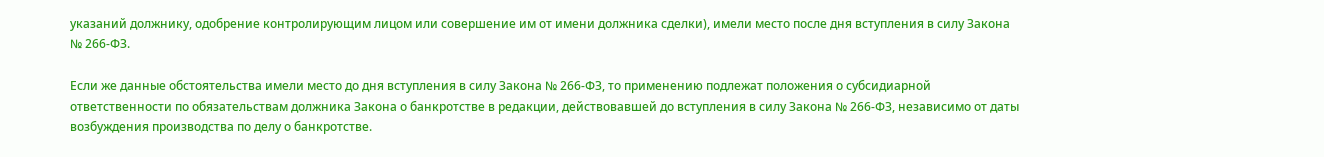указаний должнику, одобрение контролирующим лицом или совершение им от имени должника сделки), имели место после дня вступления в силу Закона № 266-ФЗ.

Если же данные обстоятельства имели место до дня вступления в силу Закона № 266-ФЗ, то применению подлежат положения о субсидиарной ответственности по обязательствам должника Закона о банкротстве в редакции, действовавшей до вступления в силу Закона № 266-ФЗ, независимо от даты возбуждения производства по делу о банкротстве.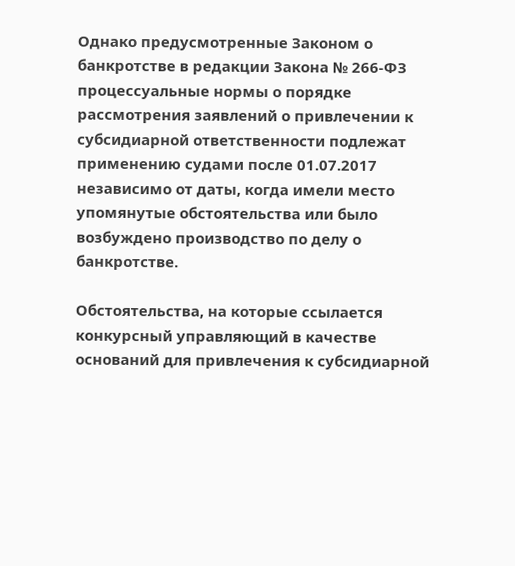Однако предусмотренные Законом о банкротстве в редакции Закона № 266-ФЗ процессуальные нормы о порядке рассмотрения заявлений о привлечении к субсидиарной ответственности подлежат применению судами после 01.07.2017 независимо от даты, когда имели место упомянутые обстоятельства или было возбуждено производство по делу о банкротстве.

Обстоятельства, на которые ссылается конкурсный управляющий в качестве оснований для привлечения к субсидиарной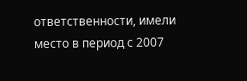ответственности, имели место в период с 2007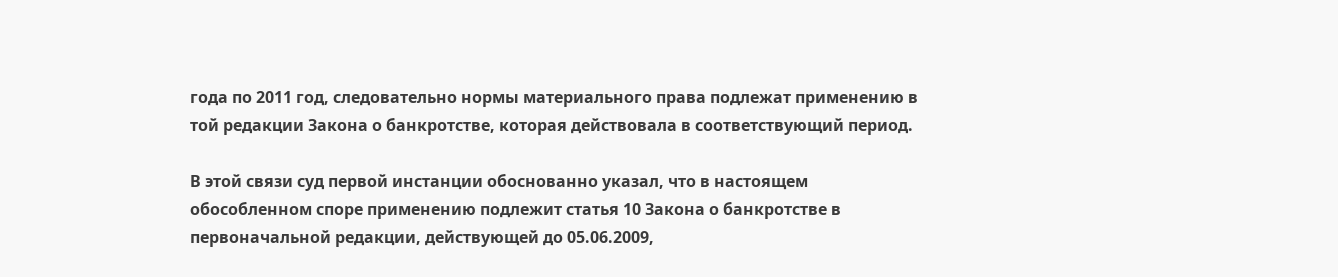года по 2011 год, следовательно нормы материального права подлежат применению в той редакции Закона о банкротстве, которая действовала в соответствующий период.

В этой связи суд первой инстанции обоснованно указал, что в настоящем обособленном споре применению подлежит статья 10 Закона о банкротстве в первоначальной редакции, действующей до 05.06.2009,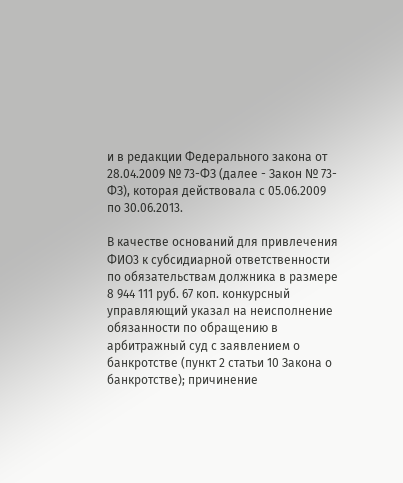и в редакции Федерального закона от 28.04.2009 № 73-ФЗ (далее - Закон № 73-ФЗ), которая действовала с 05.06.2009 по 30.06.2013.

В качестве оснований для привлечения ФИО3 к субсидиарной ответственности по обязательствам должника в размере 8 944 111 руб. 67 коп. конкурсный управляющий указал на неисполнение обязанности по обращению в арбитражный суд с заявлением о банкротстве (пункт 2 статьи 10 Закона о банкротстве); причинение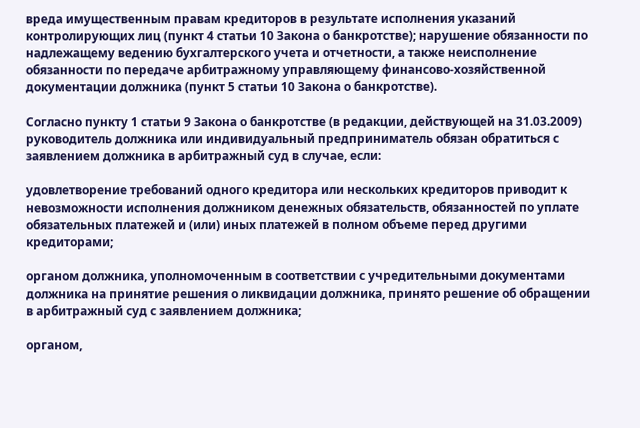вреда имущественным правам кредиторов в результате исполнения указаний контролирующих лиц (пункт 4 статьи 10 Закона о банкротстве); нарушение обязанности по надлежащему ведению бухгалтерского учета и отчетности, а также неисполнение обязанности по передаче арбитражному управляющему финансово-хозяйственной документации должника (пункт 5 статьи 10 Закона о банкротстве).

Согласно пункту 1 статьи 9 Закона о банкротстве (в редакции, действующей на 31.03.2009) руководитель должника или индивидуальный предприниматель обязан обратиться с заявлением должника в арбитражный суд в случае, если:

удовлетворение требований одного кредитора или нескольких кредиторов приводит к невозможности исполнения должником денежных обязательств, обязанностей по уплате обязательных платежей и (или) иных платежей в полном объеме перед другими кредиторами;

органом должника, уполномоченным в соответствии с учредительными документами должника на принятие решения о ликвидации должника, принято решение об обращении в арбитражный суд с заявлением должника;

органом,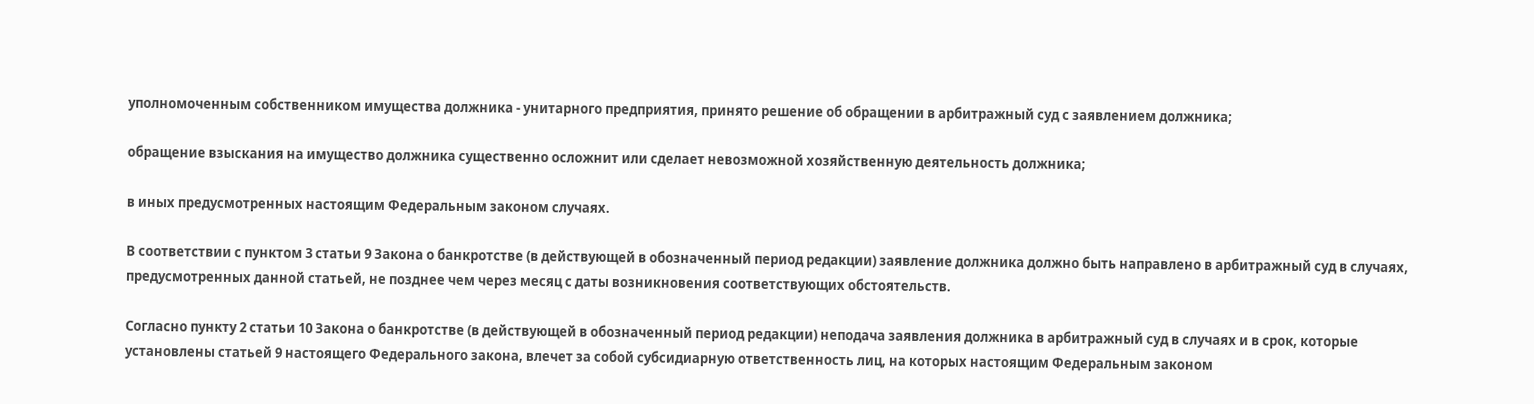уполномоченным собственником имущества должника - унитарного предприятия, принято решение об обращении в арбитражный суд с заявлением должника;

обращение взыскания на имущество должника существенно осложнит или сделает невозможной хозяйственную деятельность должника;

в иных предусмотренных настоящим Федеральным законом случаях.

В соответствии с пунктом 3 статьи 9 Закона о банкротстве (в действующей в обозначенный период редакции) заявление должника должно быть направлено в арбитражный суд в случаях, предусмотренных данной статьей, не позднее чем через месяц с даты возникновения соответствующих обстоятельств.

Согласно пункту 2 статьи 10 Закона о банкротстве (в действующей в обозначенный период редакции) неподача заявления должника в арбитражный суд в случаях и в срок, которые установлены статьей 9 настоящего Федерального закона, влечет за собой субсидиарную ответственность лиц, на которых настоящим Федеральным законом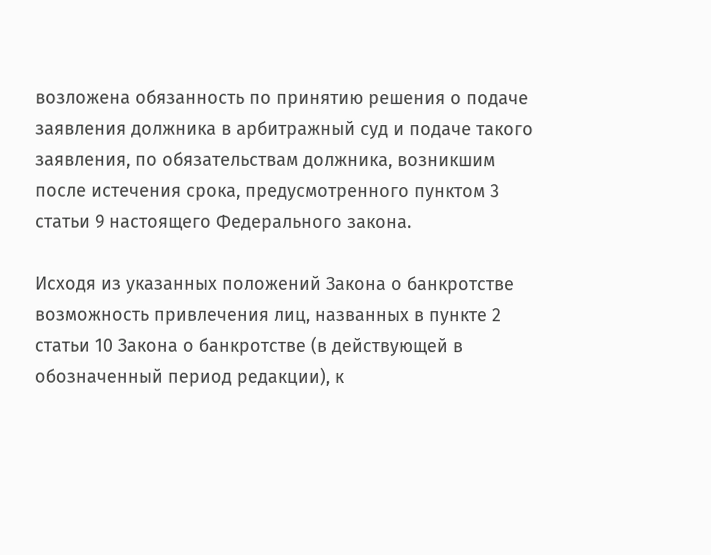возложена обязанность по принятию решения о подаче заявления должника в арбитражный суд и подаче такого заявления, по обязательствам должника, возникшим после истечения срока, предусмотренного пунктом 3 статьи 9 настоящего Федерального закона.

Исходя из указанных положений Закона о банкротстве возможность привлечения лиц, названных в пункте 2 статьи 10 Закона о банкротстве (в действующей в обозначенный период редакции), к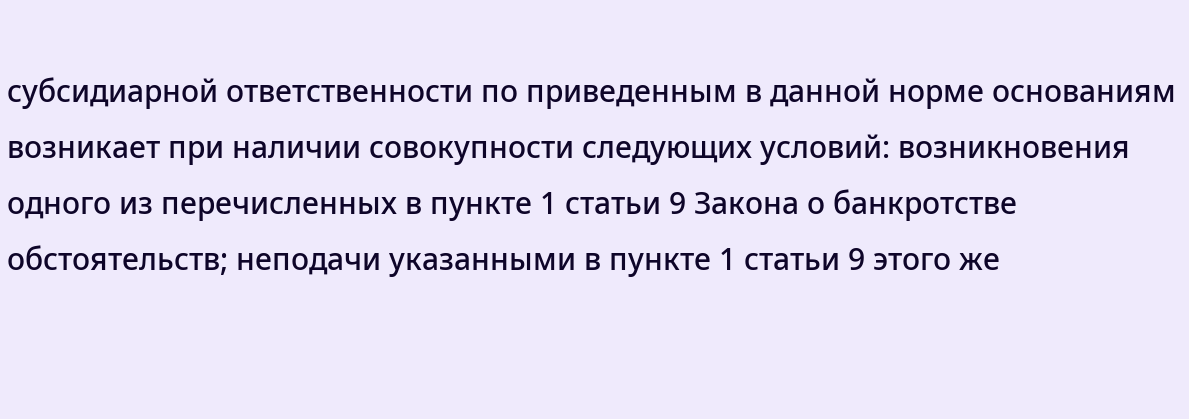субсидиарной ответственности по приведенным в данной норме основаниям возникает при наличии совокупности следующих условий: возникновения одного из перечисленных в пункте 1 статьи 9 Закона о банкротстве обстоятельств; неподачи указанными в пункте 1 статьи 9 этого же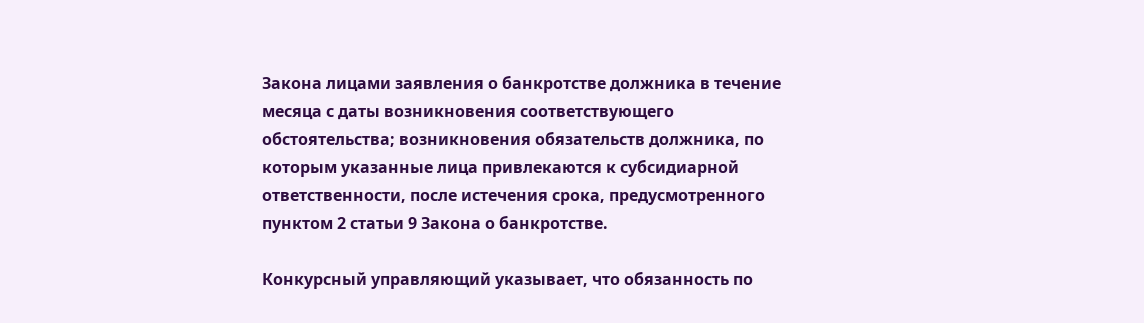Закона лицами заявления о банкротстве должника в течение месяца с даты возникновения соответствующего обстоятельства; возникновения обязательств должника, по которым указанные лица привлекаются к субсидиарной ответственности, после истечения срока, предусмотренного пунктом 2 статьи 9 Закона о банкротстве.

Конкурсный управляющий указывает, что обязанность по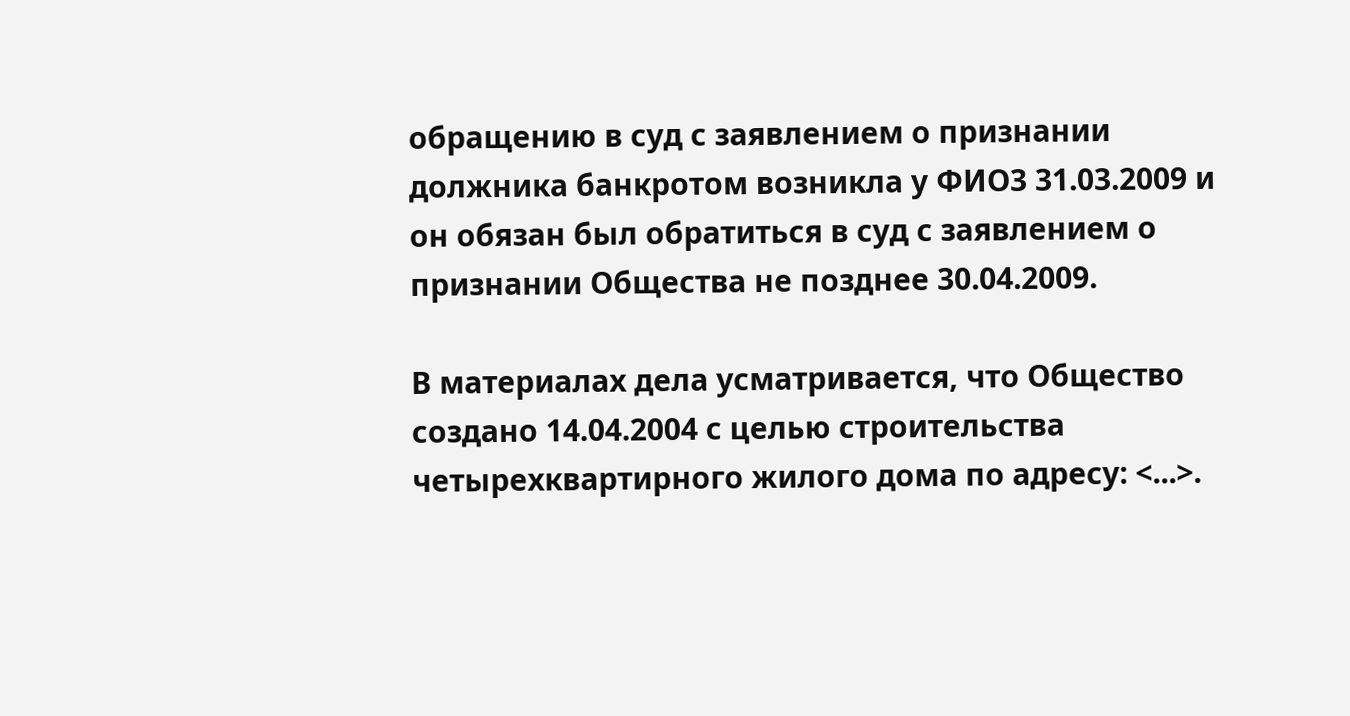обращению в суд с заявлением о признании должника банкротом возникла у ФИО3 31.03.2009 и он обязан был обратиться в суд с заявлением о признании Общества не позднее 30.04.2009.

В материалах дела усматривается, что Общество создано 14.04.2004 с целью строительства четырехквартирного жилого дома по адресу: <...>.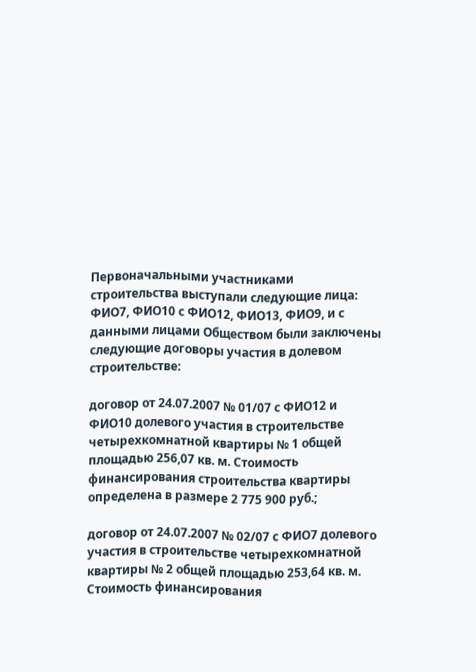Первоначальными участниками строительства выступали следующие лица: ФИО7, ФИО10 с ФИО12, ФИО13, ФИО9, и с данными лицами Обществом были заключены следующие договоры участия в долевом строительстве:

договор от 24.07.2007 № 01/07 с ФИО12 и ФИО10 долевого участия в строительстве четырехкомнатной квартиры № 1 общей площадью 256,07 кв. м. Стоимость финансирования строительства квартиры определена в размере 2 775 900 руб.;

договор от 24.07.2007 № 02/07 с ФИО7 долевого участия в строительстве четырехкомнатной квартиры № 2 общей площадью 253,64 кв. м. Стоимость финансирования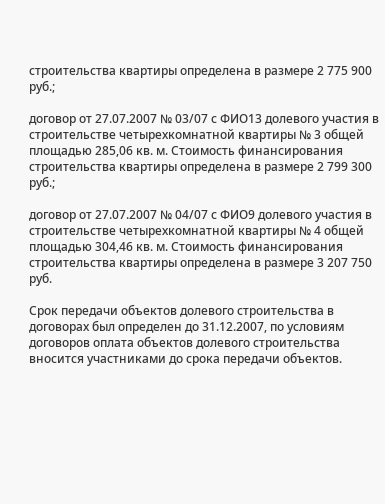строительства квартиры определена в размере 2 775 900 руб.;

договор от 27.07.2007 № 03/07 с ФИО13 долевого участия в строительстве четырехкомнатной квартиры № 3 общей площадью 285,06 кв. м. Стоимость финансирования строительства квартиры определена в размере 2 799 300 руб.;

договор от 27.07.2007 № 04/07 с ФИО9 долевого участия в строительстве четырехкомнатной квартиры № 4 общей площадью 304,46 кв. м. Стоимость финансирования строительства квартиры определена в размере 3 207 750 руб.

Срок передачи объектов долевого строительства в договорах был определен до 31.12.2007, по условиям договоров оплата объектов долевого строительства вносится участниками до срока передачи объектов.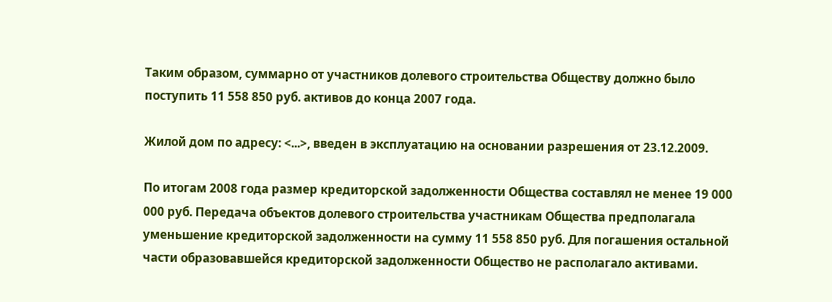Таким образом, суммарно от участников долевого строительства Обществу должно было поступить 11 558 850 руб. активов до конца 2007 года.

Жилой дом по адресу: <...>, введен в эксплуатацию на основании разрешения от 23.12.2009.

По итогам 2008 года размер кредиторской задолженности Общества составлял не менее 19 000 000 руб. Передача объектов долевого строительства участникам Общества предполагала уменьшение кредиторской задолженности на сумму 11 558 850 руб. Для погашения остальной части образовавшейся кредиторской задолженности Общество не располагало активами.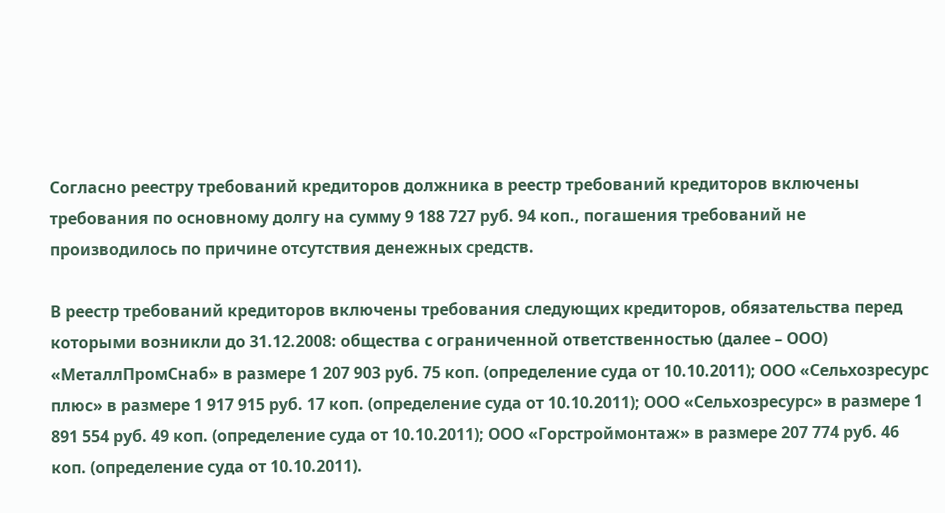Согласно реестру требований кредиторов должника в реестр требований кредиторов включены требования по основному долгу на сумму 9 188 727 руб. 94 коп., погашения требований не производилось по причине отсутствия денежных средств.

В реестр требований кредиторов включены требования следующих кредиторов, обязательства перед которыми возникли до 31.12.2008: общества с ограниченной ответственностью (далее – ООО) «МеталлПромСнаб» в размере 1 207 903 руб. 75 коп. (определение суда от 10.10.2011); ООО «Сельхозресурс плюс» в размере 1 917 915 руб. 17 коп. (определение суда от 10.10.2011); ООО «Сельхозресурс» в размере 1 891 554 руб. 49 коп. (определение суда от 10.10.2011); ООО «Горстроймонтаж» в размере 207 774 руб. 46 коп. (определение суда от 10.10.2011).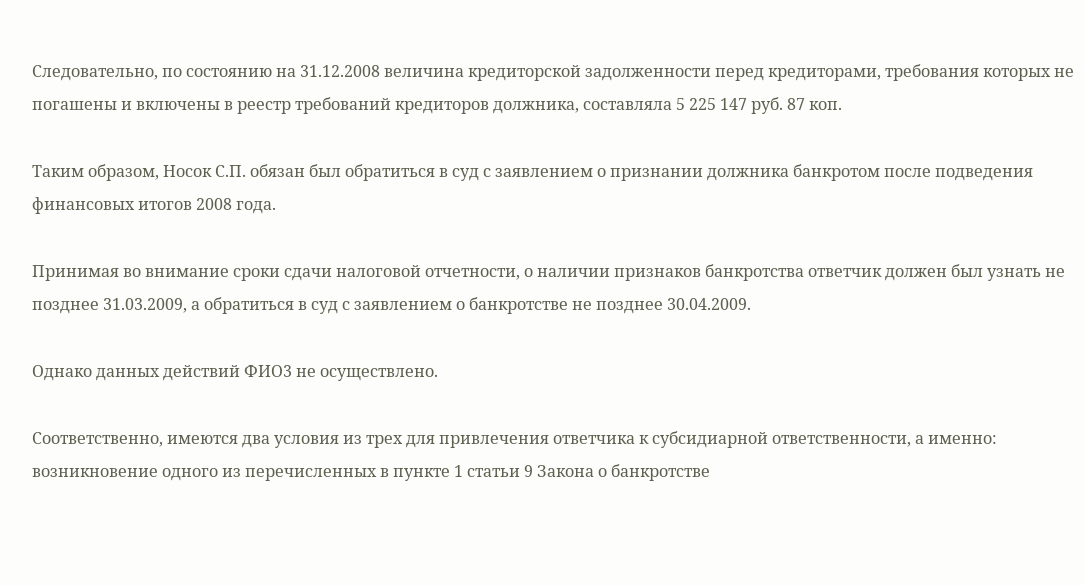Следовательно, по состоянию на 31.12.2008 величина кредиторской задолженности перед кредиторами, требования которых не погашены и включены в реестр требований кредиторов должника, составляла 5 225 147 руб. 87 коп.

Таким образом, Носок С.П. обязан был обратиться в суд с заявлением о признании должника банкротом после подведения финансовых итогов 2008 года.

Принимая во внимание сроки сдачи налоговой отчетности, о наличии признаков банкротства ответчик должен был узнать не позднее 31.03.2009, а обратиться в суд с заявлением о банкротстве не позднее 30.04.2009.

Однако данных действий ФИО3 не осуществлено.

Соответственно, имеются два условия из трех для привлечения ответчика к субсидиарной ответственности, а именно: возникновение одного из перечисленных в пункте 1 статьи 9 Закона о банкротстве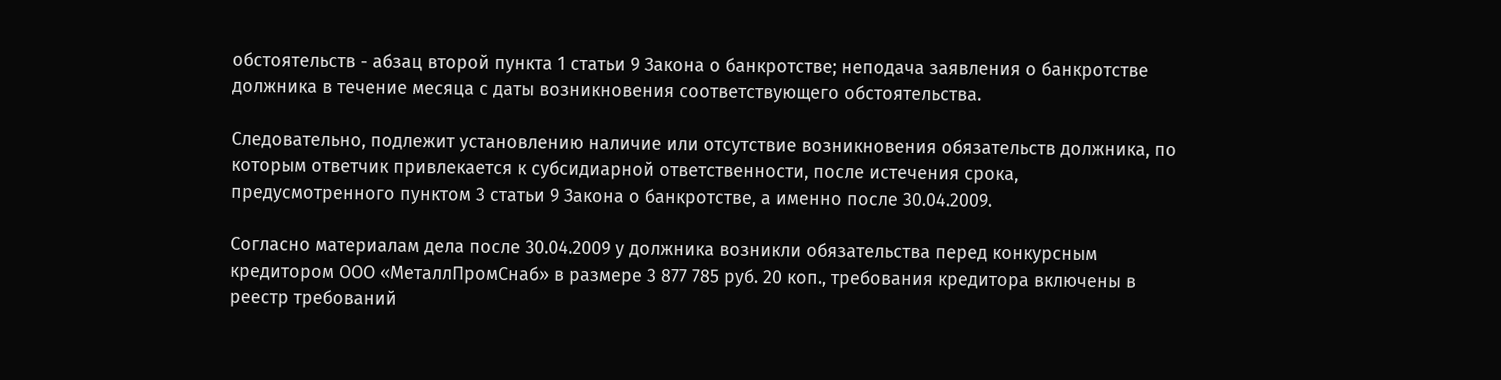обстоятельств - абзац второй пункта 1 статьи 9 Закона о банкротстве; неподача заявления о банкротстве должника в течение месяца с даты возникновения соответствующего обстоятельства.

Следовательно, подлежит установлению наличие или отсутствие возникновения обязательств должника, по которым ответчик привлекается к субсидиарной ответственности, после истечения срока, предусмотренного пунктом 3 статьи 9 Закона о банкротстве, а именно после 30.04.2009.

Согласно материалам дела после 30.04.2009 у должника возникли обязательства перед конкурсным кредитором ООО «МеталлПромСнаб» в размере 3 877 785 руб. 20 коп., требования кредитора включены в реестр требований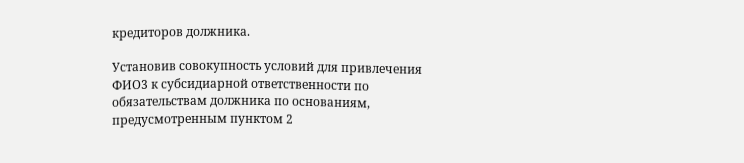кредиторов должника.

Установив совокупность условий для привлечения ФИО3 к субсидиарной ответственности по обязательствам должника по основаниям, предусмотренным пунктом 2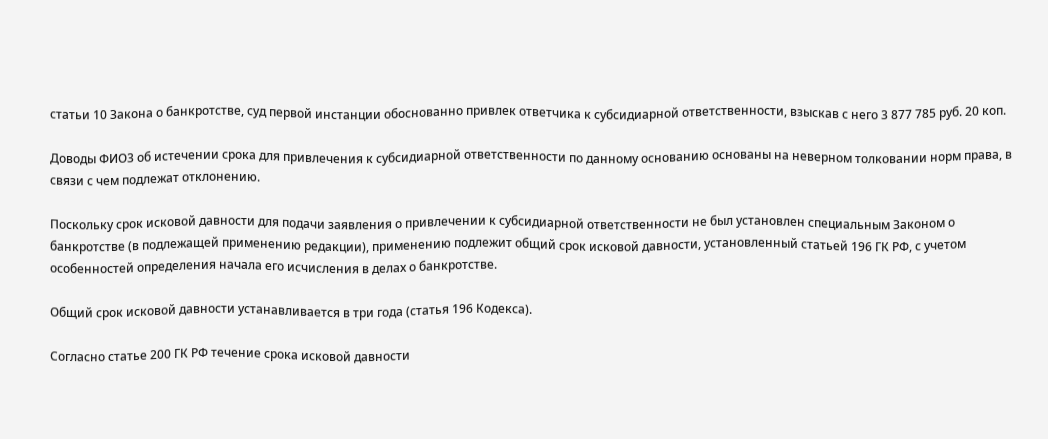статьи 10 Закона о банкротстве, суд первой инстанции обоснованно привлек ответчика к субсидиарной ответственности, взыскав с него 3 877 785 руб. 20 коп.

Доводы ФИО3 об истечении срока для привлечения к субсидиарной ответственности по данному основанию основаны на неверном толковании норм права, в связи с чем подлежат отклонению.

Поскольку срок исковой давности для подачи заявления о привлечении к субсидиарной ответственности не был установлен специальным Законом о банкротстве (в подлежащей применению редакции), применению подлежит общий срок исковой давности, установленный статьей 196 ГК РФ, с учетом особенностей определения начала его исчисления в делах о банкротстве.

Общий срок исковой давности устанавливается в три года (статья 196 Кодекса).

Согласно статье 200 ГК РФ течение срока исковой давности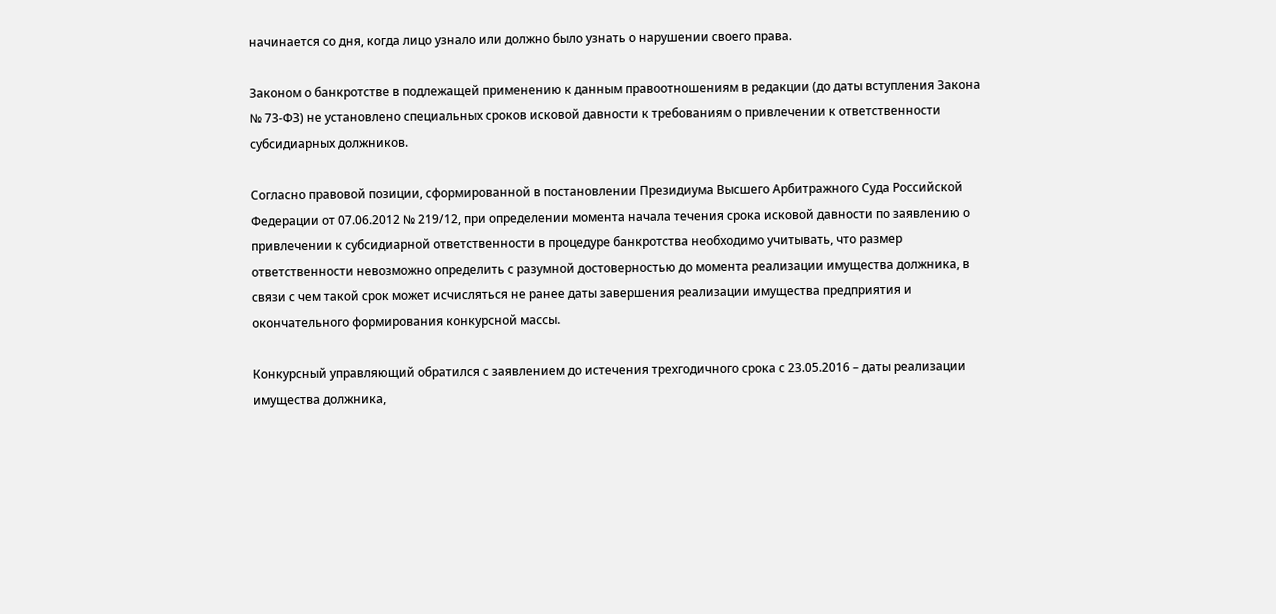начинается со дня, когда лицо узнало или должно было узнать о нарушении своего права.

Законом о банкротстве в подлежащей применению к данным правоотношениям в редакции (до даты вступления Закона № 73-ФЗ) не установлено специальных сроков исковой давности к требованиям о привлечении к ответственности субсидиарных должников.

Согласно правовой позиции, сформированной в постановлении Президиума Высшего Арбитражного Суда Российской Федерации от 07.06.2012 № 219/12, при определении момента начала течения срока исковой давности по заявлению о привлечении к субсидиарной ответственности в процедуре банкротства необходимо учитывать, что размер ответственности невозможно определить с разумной достоверностью до момента реализации имущества должника, в связи с чем такой срок может исчисляться не ранее даты завершения реализации имущества предприятия и окончательного формирования конкурсной массы.

Конкурсный управляющий обратился с заявлением до истечения трехгодичного срока с 23.05.2016 – даты реализации имущества должника,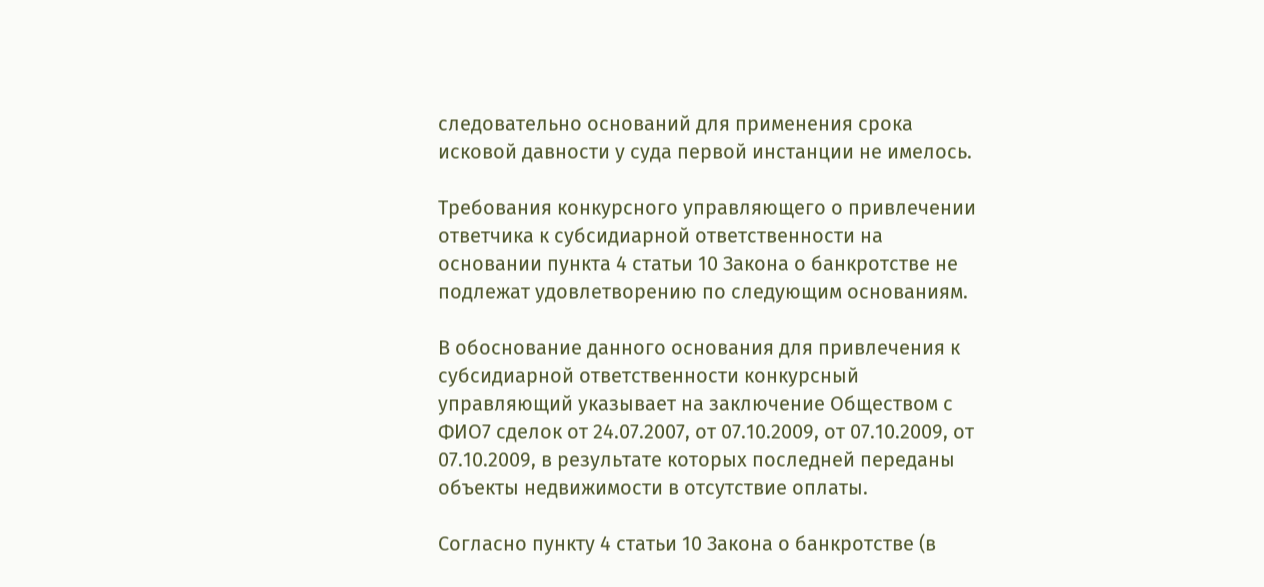следовательно оснований для применения срока исковой давности у суда первой инстанции не имелось.

Требования конкурсного управляющего о привлечении ответчика к субсидиарной ответственности на основании пункта 4 статьи 10 Закона о банкротстве не подлежат удовлетворению по следующим основаниям.

В обоснование данного основания для привлечения к субсидиарной ответственности конкурсный управляющий указывает на заключение Обществом с ФИО7 сделок от 24.07.2007, от 07.10.2009, от 07.10.2009, от 07.10.2009, в результате которых последней переданы объекты недвижимости в отсутствие оплаты.

Согласно пункту 4 статьи 10 Закона о банкротстве (в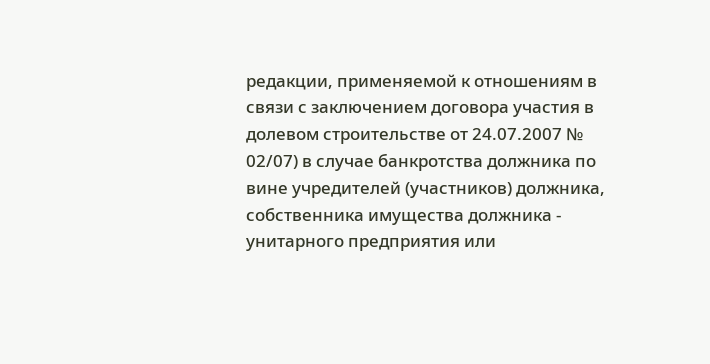редакции, применяемой к отношениям в связи с заключением договора участия в долевом строительстве от 24.07.2007 № 02/07) в случае банкротства должника по вине учредителей (участников) должника, собственника имущества должника - унитарного предприятия или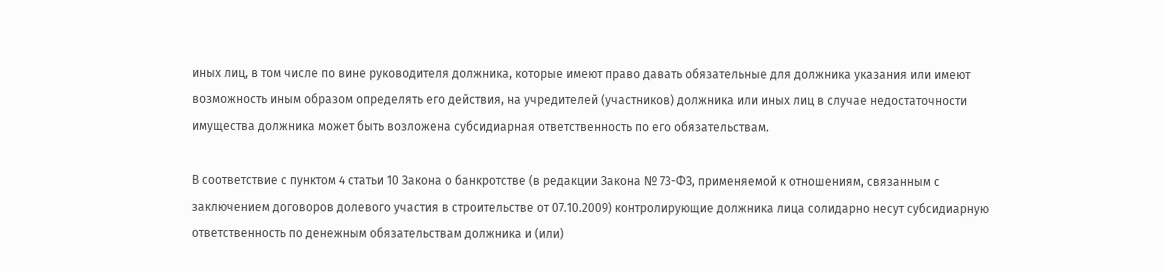иных лиц, в том числе по вине руководителя должника, которые имеют право давать обязательные для должника указания или имеют возможность иным образом определять его действия, на учредителей (участников) должника или иных лиц в случае недостаточности имущества должника может быть возложена субсидиарная ответственность по его обязательствам.

В соответствие с пунктом 4 статьи 10 Закона о банкротстве (в редакции Закона № 73-ФЗ, применяемой к отношениям, связанным с заключением договоров долевого участия в строительстве от 07.10.2009) контролирующие должника лица солидарно несут субсидиарную ответственность по денежным обязательствам должника и (или)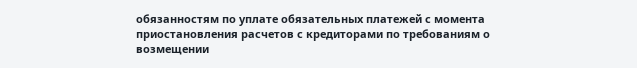обязанностям по уплате обязательных платежей с момента приостановления расчетов с кредиторами по требованиям о возмещении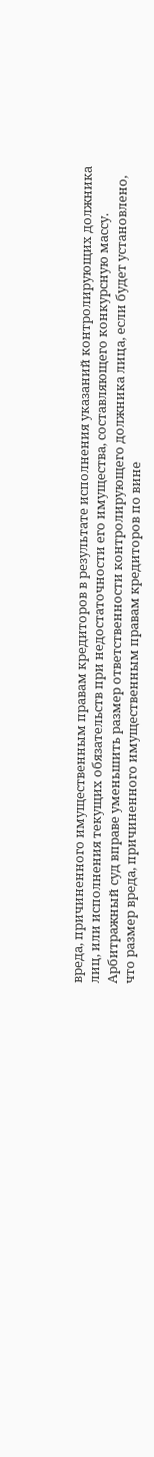вреда, причиненного имущественным правам кредиторов в результате исполнения указаний контролирующих должника лиц, или исполнения текущих обязательств при недостаточности его имущества, составляющего конкурсную массу. Арбитражный суд вправе уменьшить размер ответственности контролирующего должника лица, если будет установлено, что размер вреда, причиненного имущественным правам кредиторов по вине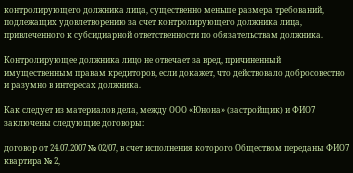контролирующего должника лица, существенно меньше размера требований, подлежащих удовлетворению за счет контролирующего должника лица, привлеченного к субсидиарной ответственности по обязательствам должника.

Контролирующее должника лицо не отвечает за вред, причиненный имущественным правам кредиторов, если докажет, что действовало добросовестно и разумно в интересах должника.

Как следует из материалов дела, между ООО «Юнона» (застройщик) и ФИО7 заключены следующие договоры:

договор от 24.07.2007 № 02/07, в счет исполнения которого Обществом переданы ФИО7 квартира № 2,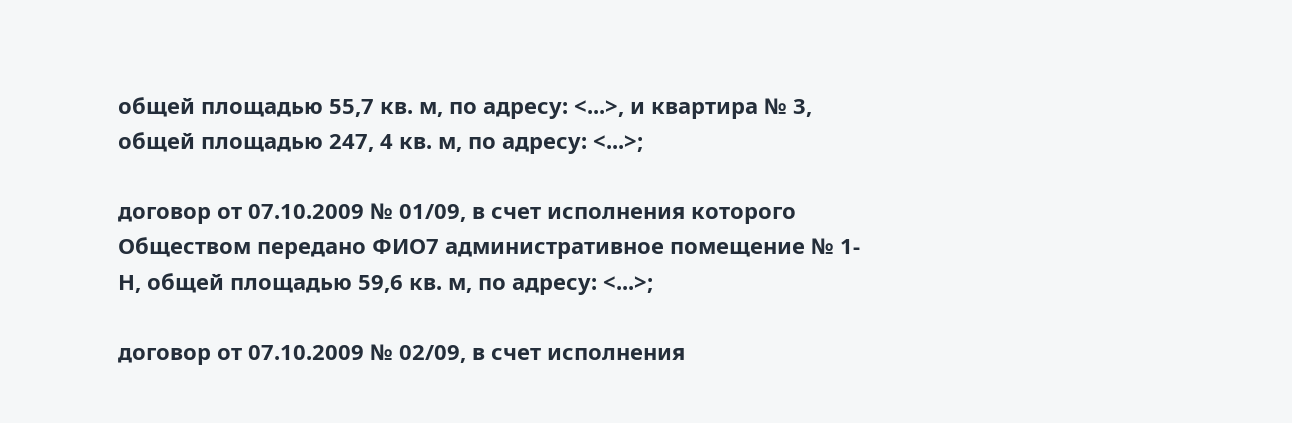общей площадью 55,7 кв. м, по адресу: <...>, и квартира № 3, общей площадью 247, 4 кв. м, по адресу: <...>;

договор от 07.10.2009 № 01/09, в счет исполнения которого Обществом передано ФИО7 административное помещение № 1-Н, общей площадью 59,6 кв. м, по адресу: <...>;

договор от 07.10.2009 № 02/09, в счет исполнения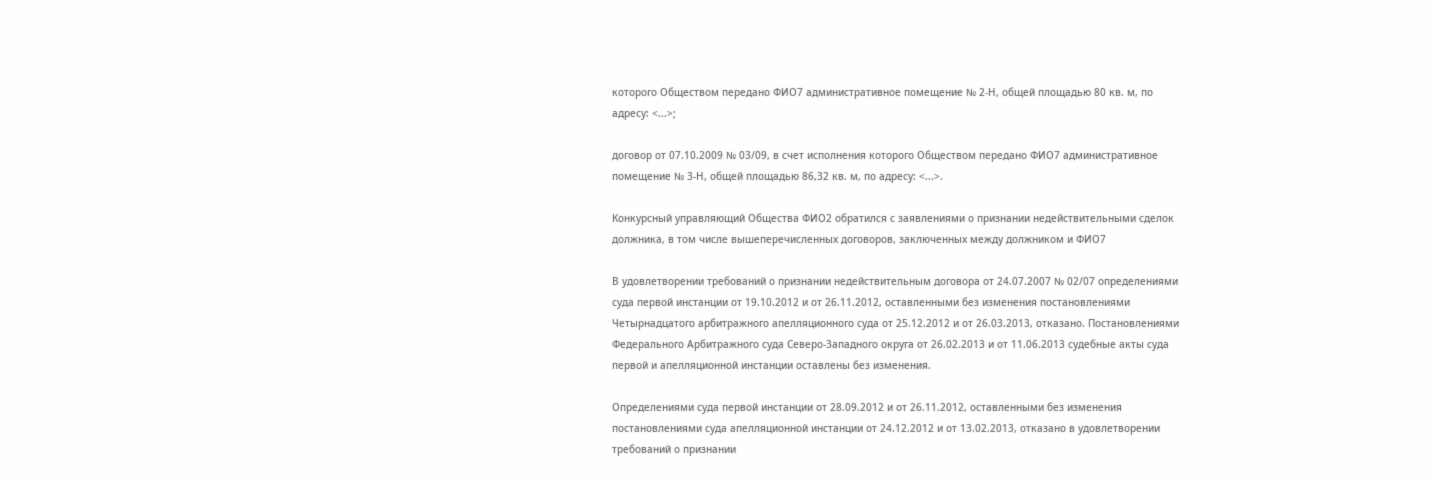которого Обществом передано ФИО7 административное помещение № 2-Н, общей площадью 80 кв. м, по адресу: <...>;

договор от 07.10.2009 № 03/09, в счет исполнения которого Обществом передано ФИО7 административное помещение № 3-Н, общей площадью 86,32 кв. м, по адресу: <...>.

Конкурсный управляющий Общества ФИО2 обратился с заявлениями о признании недействительными сделок должника, в том числе вышеперечисленных договоров, заключенных между должником и ФИО7

В удовлетворении требований о признании недействительным договора от 24.07.2007 № 02/07 определениями суда первой инстанции от 19.10.2012 и от 26.11.2012, оставленными без изменения постановлениями Четырнадцатого арбитражного апелляционного суда от 25.12.2012 и от 26.03.2013, отказано. Постановлениями Федерального Арбитражного суда Северо-Западного округа от 26.02.2013 и от 11.06.2013 судебные акты суда первой и апелляционной инстанции оставлены без изменения.

Определениями суда первой инстанции от 28.09.2012 и от 26.11.2012, оставленными без изменения постановлениями суда апелляционной инстанции от 24.12.2012 и от 13.02.2013, отказано в удовлетворении требований о признании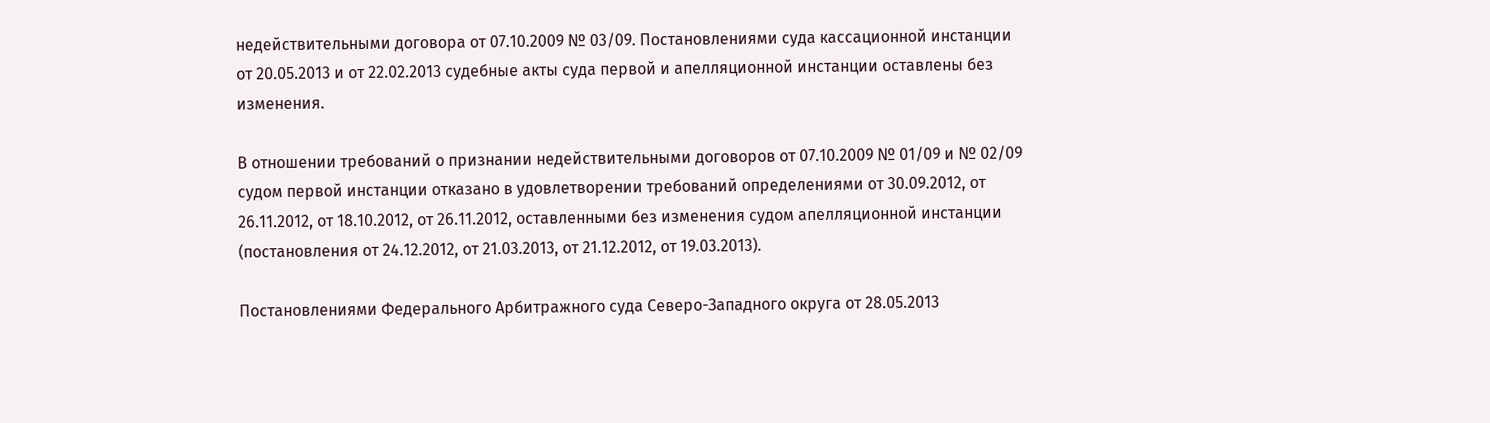недействительными договора от 07.10.2009 № 03/09. Постановлениями суда кассационной инстанции от 20.05.2013 и от 22.02.2013 судебные акты суда первой и апелляционной инстанции оставлены без изменения.

В отношении требований о признании недействительными договоров от 07.10.2009 № 01/09 и № 02/09 судом первой инстанции отказано в удовлетворении требований определениями от 30.09.2012, от 26.11.2012, от 18.10.2012, от 26.11.2012, оставленными без изменения судом апелляционной инстанции (постановления от 24.12.2012, от 21.03.2013, от 21.12.2012, от 19.03.2013).

Постановлениями Федерального Арбитражного суда Северо-Западного округа от 28.05.2013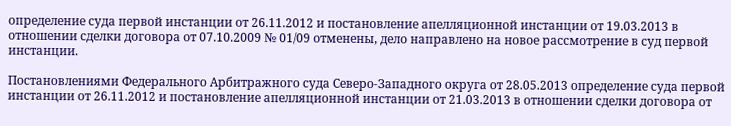определение суда первой инстанции от 26.11.2012 и постановление апелляционной инстанции от 19.03.2013 в отношении сделки договора от 07.10.2009 № 01/09 отменены, дело направлено на новое рассмотрение в суд первой инстанции.

Постановлениями Федерального Арбитражного суда Северо-Западного округа от 28.05.2013 определение суда первой инстанции от 26.11.2012 и постановление апелляционной инстанции от 21.03.2013 в отношении сделки договора от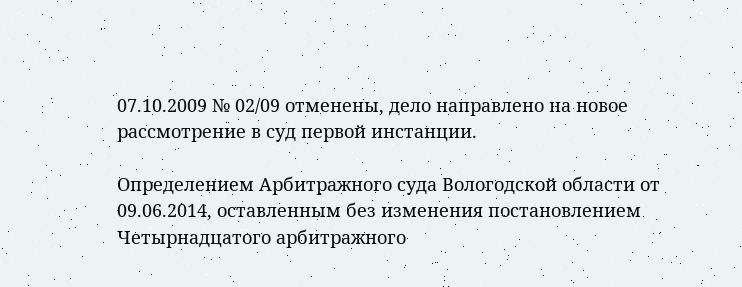07.10.2009 № 02/09 отменены, дело направлено на новое рассмотрение в суд первой инстанции.

Определением Арбитражного суда Вологодской области от 09.06.2014, оставленным без изменения постановлением Четырнадцатого арбитражного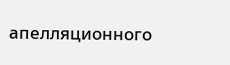апелляционного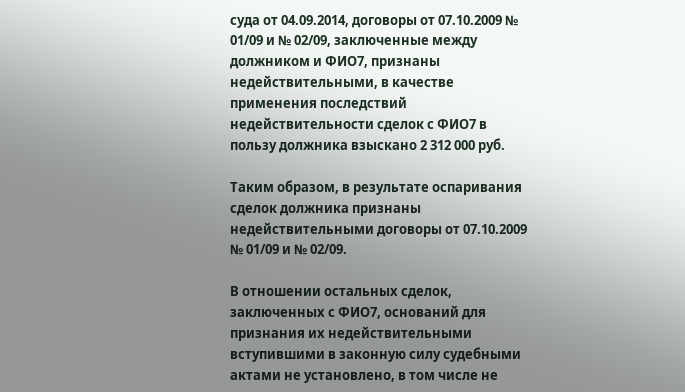суда от 04.09.2014, договоры от 07.10.2009 № 01/09 и № 02/09, заключенные между должником и ФИО7, признаны недействительными, в качестве применения последствий недействительности сделок с ФИО7 в пользу должника взыскано 2 312 000 руб.

Таким образом, в результате оспаривания сделок должника признаны недействительными договоры от 07.10.2009 № 01/09 и № 02/09.

В отношении остальных сделок, заключенных с ФИО7, оснований для признания их недействительными вступившими в законную силу судебными актами не установлено, в том числе не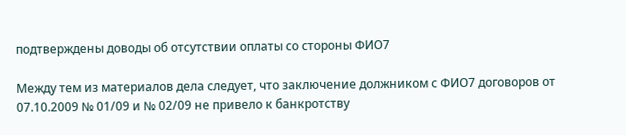подтверждены доводы об отсутствии оплаты со стороны ФИО7

Между тем из материалов дела следует, что заключение должником с ФИО7 договоров от 07.10.2009 № 01/09 и № 02/09 не привело к банкротству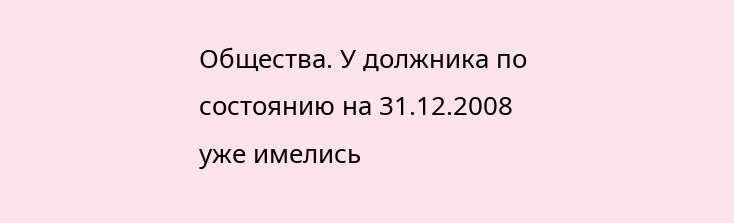Общества. У должника по состоянию на 31.12.2008 уже имелись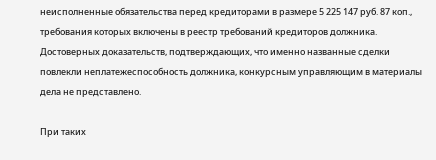неисполненные обязательства перед кредиторами в размере 5 225 147 руб. 87 коп., требования которых включены в реестр требований кредиторов должника. Достоверных доказательств, подтверждающих, что именно названные сделки повлекли неплатежеспособность должника, конкурсным управляющим в материалы дела не представлено.

При таких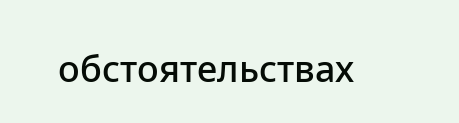обстоятельствах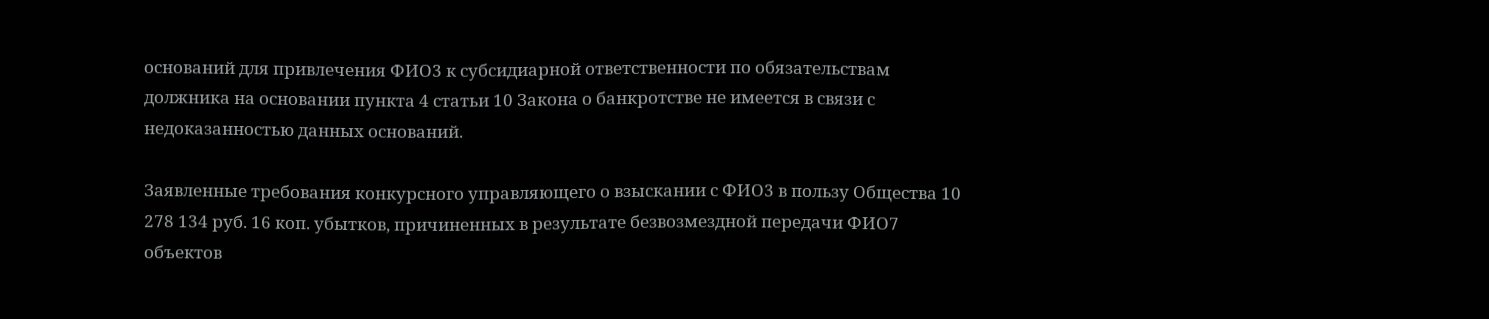оснований для привлечения ФИО3 к субсидиарной ответственности по обязательствам должника на основании пункта 4 статьи 10 Закона о банкротстве не имеется в связи с недоказанностью данных оснований.

Заявленные требования конкурсного управляющего о взыскании с ФИО3 в пользу Общества 10 278 134 руб. 16 коп. убытков, причиненных в результате безвозмездной передачи ФИО7 объектов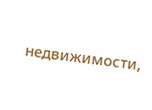недвижимости,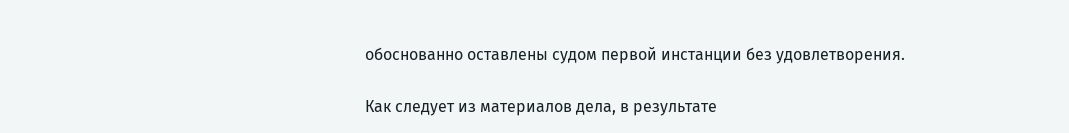обоснованно оставлены судом первой инстанции без удовлетворения.

Как следует из материалов дела, в результате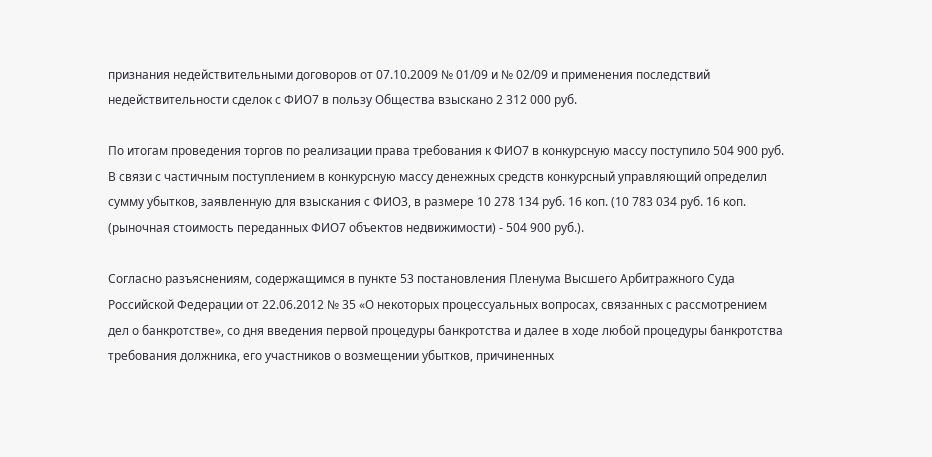признания недействительными договоров от 07.10.2009 № 01/09 и № 02/09 и применения последствий недействительности сделок с ФИО7 в пользу Общества взыскано 2 312 000 руб.

По итогам проведения торгов по реализации права требования к ФИО7 в конкурсную массу поступило 504 900 руб. В связи с частичным поступлением в конкурсную массу денежных средств конкурсный управляющий определил сумму убытков, заявленную для взыскания с ФИО3, в размере 10 278 134 руб. 16 коп. (10 783 034 руб. 16 коп. (рыночная стоимость переданных ФИО7 объектов недвижимости) - 504 900 руб.).

Согласно разъяснениям, содержащимся в пункте 53 постановления Пленума Высшего Арбитражного Суда Российской Федерации от 22.06.2012 № 35 «О некоторых процессуальных вопросах, связанных с рассмотрением дел о банкротстве», со дня введения первой процедуры банкротства и далее в ходе любой процедуры банкротства требования должника, его участников о возмещении убытков, причиненных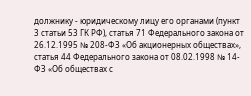должнику - юридическому лицу его органами (пункт 3 статьи 53 ГК РФ), статья 71 Федерального закона от 26.12.1995 № 208-ФЗ «Об акционерных обществах», статья 44 Федерального закона от 08.02.1998 № 14-ФЗ «Об обществах с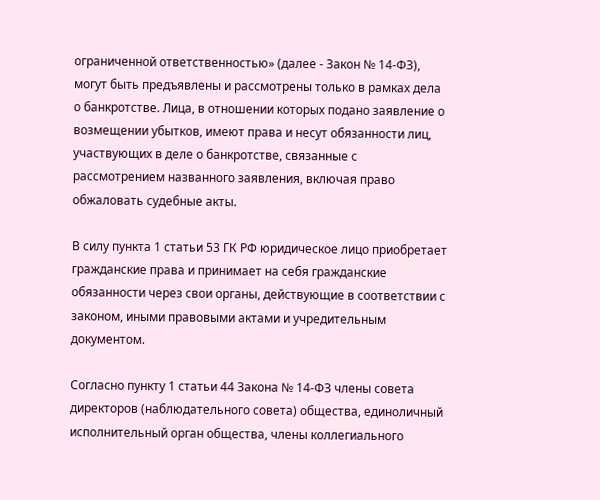ограниченной ответственностью» (далее - Закон № 14-ФЗ), могут быть предъявлены и рассмотрены только в рамках дела о банкротстве. Лица, в отношении которых подано заявление о возмещении убытков, имеют права и несут обязанности лиц, участвующих в деле о банкротстве, связанные с рассмотрением названного заявления, включая право обжаловать судебные акты.

В силу пункта 1 статьи 53 ГК РФ юридическое лицо приобретает гражданские права и принимает на себя гражданские обязанности через свои органы, действующие в соответствии с законом, иными правовыми актами и учредительным документом.

Согласно пункту 1 статьи 44 Закона № 14-ФЗ члены совета директоров (наблюдательного совета) общества, единоличный исполнительный орган общества, члены коллегиального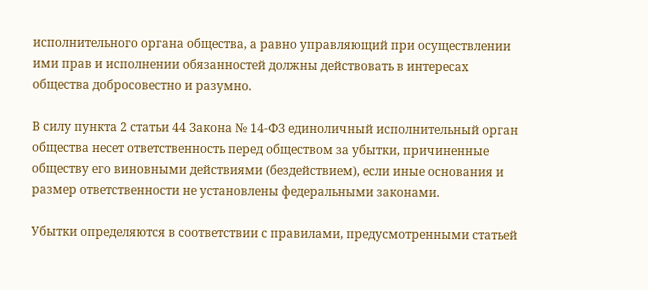исполнительного органа общества, а равно управляющий при осуществлении ими прав и исполнении обязанностей должны действовать в интересах общества добросовестно и разумно.

В силу пункта 2 статьи 44 Закона № 14-ФЗ единоличный исполнительный орган общества несет ответственность перед обществом за убытки, причиненные обществу его виновными действиями (бездействием), если иные основания и размер ответственности не установлены федеральными законами.

Убытки определяются в соответствии с правилами, предусмотренными статьей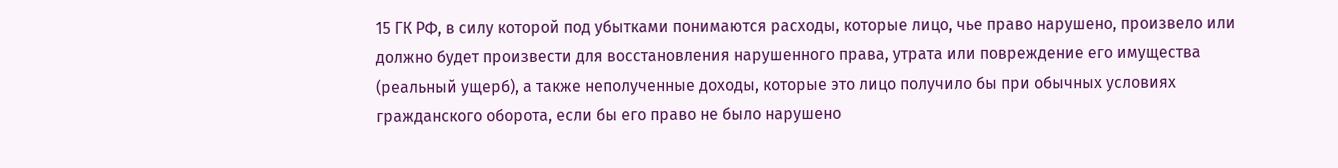15 ГК РФ, в силу которой под убытками понимаются расходы, которые лицо, чье право нарушено, произвело или должно будет произвести для восстановления нарушенного права, утрата или повреждение его имущества (реальный ущерб), а также неполученные доходы, которые это лицо получило бы при обычных условиях гражданского оборота, если бы его право не было нарушено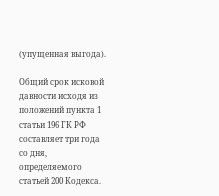(упущенная выгода).

Общий срок исковой давности исходя из положений пункта 1 статьи 196 ГК РФ составляет три года со дня, определяемого статьей 200 Кодекса.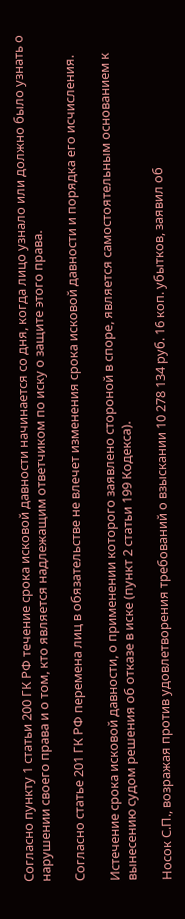Согласно пункту 1 статьи 200 ГК РФ течение срока исковой давности начинается со дня, когда лицо узнало или должно было узнать о нарушении своего права и о том, кто является надлежащим ответчиком по иску о защите этого права.

Согласно статье 201 ГК РФ перемена лиц в обязательстве не влечет изменения срока исковой давности и порядка его исчисления.

Истечение срока исковой давности, о применении которого заявлено стороной в споре, является самостоятельным основанием к вынесению судом решения об отказе в иске (пункт 2 статьи 199 Кодекса).

Носок С.П., возражая против удовлетворения требований о взыскании 10 278 134 руб. 16 коп. убытков, заявил об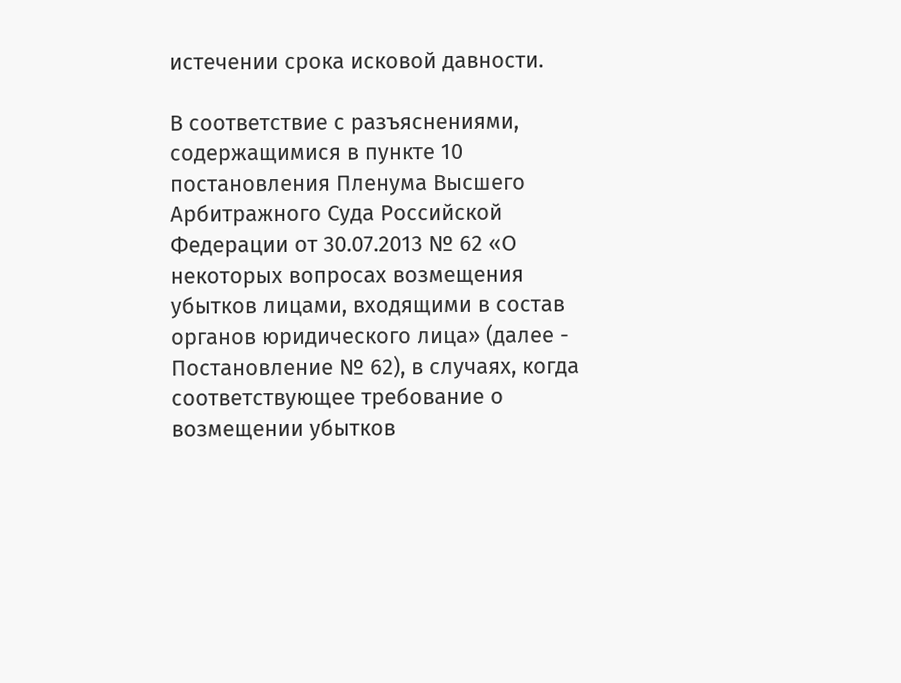истечении срока исковой давности.

В соответствие с разъяснениями, содержащимися в пункте 10 постановления Пленума Высшего Арбитражного Суда Российской Федерации от 30.07.2013 № 62 «О некоторых вопросах возмещения убытков лицами, входящими в состав органов юридического лица» (далее - Постановление № 62), в случаях, когда соответствующее требование о возмещении убытков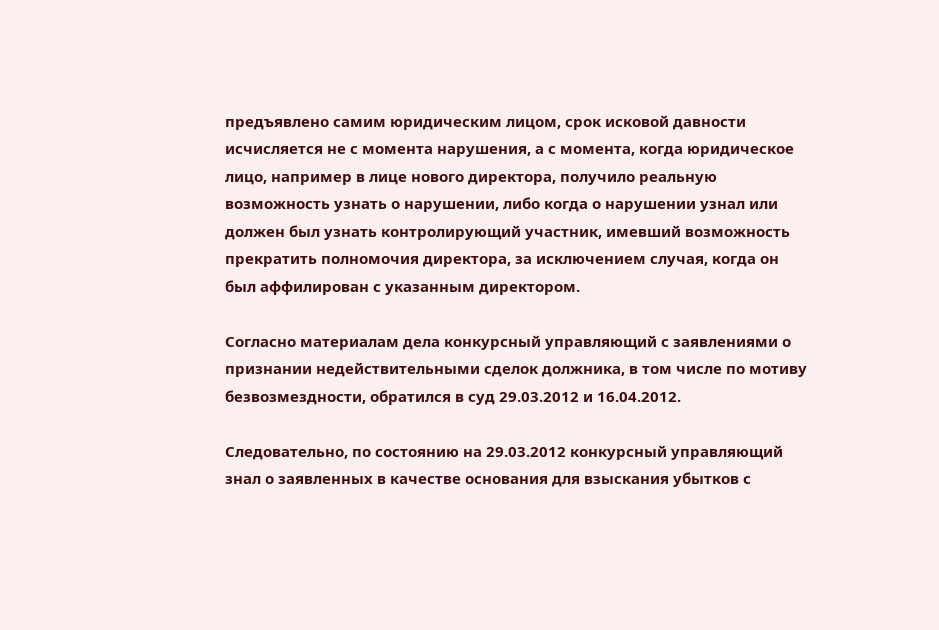предъявлено самим юридическим лицом, срок исковой давности исчисляется не с момента нарушения, а с момента, когда юридическое лицо, например в лице нового директора, получило реальную возможность узнать о нарушении, либо когда о нарушении узнал или должен был узнать контролирующий участник, имевший возможность прекратить полномочия директора, за исключением случая, когда он был аффилирован с указанным директором.

Согласно материалам дела конкурсный управляющий с заявлениями о признании недействительными сделок должника, в том числе по мотиву безвозмездности, обратился в суд 29.03.2012 и 16.04.2012.

Следовательно, по состоянию на 29.03.2012 конкурсный управляющий знал о заявленных в качестве основания для взыскания убытков с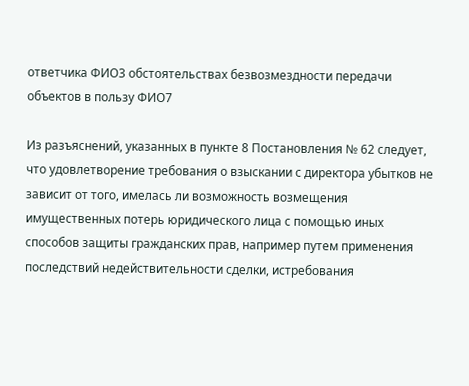ответчика ФИО3 обстоятельствах безвозмездности передачи объектов в пользу ФИО7

Из разъяснений, указанных в пункте 8 Постановления № 62 следует, что удовлетворение требования о взыскании с директора убытков не зависит от того, имелась ли возможность возмещения имущественных потерь юридического лица с помощью иных способов защиты гражданских прав, например путем применения последствий недействительности сделки, истребования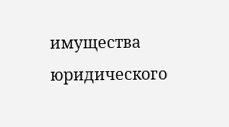имущества юридического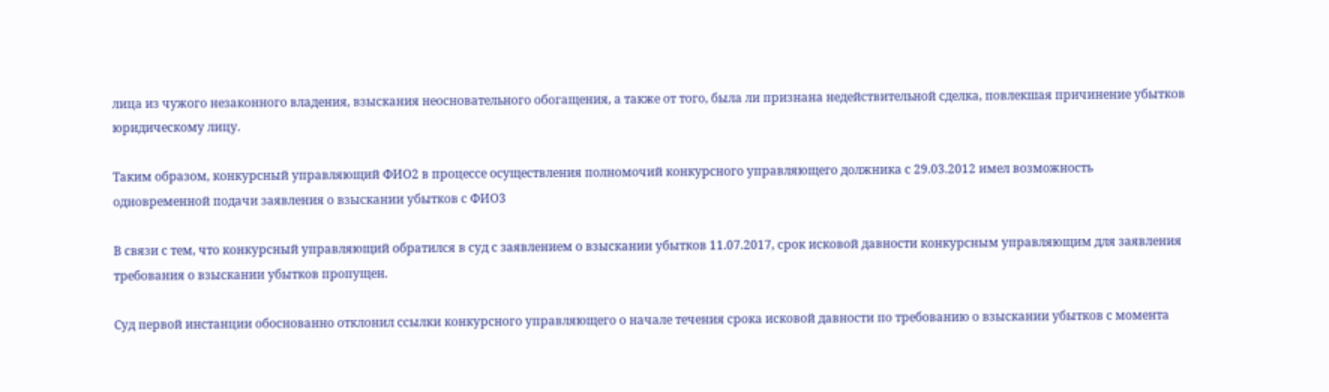лица из чужого незаконного владения, взыскания неосновательного обогащения, а также от того, была ли признана недействительной сделка, повлекшая причинение убытков юридическому лицу.

Таким образом, конкурсный управляющий ФИО2 в процессе осуществления полномочий конкурсного управляющего должника с 29.03.2012 имел возможность одновременной подачи заявления о взыскании убытков с ФИО3

В связи с тем, что конкурсный управляющий обратился в суд с заявлением о взыскании убытков 11.07.2017, срок исковой давности конкурсным управляющим для заявления требования о взыскании убытков пропущен.

Суд первой инстанции обоснованно отклонил ссылки конкурсного управляющего о начале течения срока исковой давности по требованию о взыскании убытков с момента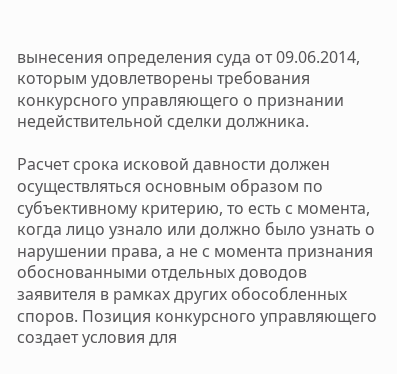вынесения определения суда от 09.06.2014, которым удовлетворены требования конкурсного управляющего о признании недействительной сделки должника.

Расчет срока исковой давности должен осуществляться основным образом по субъективному критерию, то есть с момента, когда лицо узнало или должно было узнать о нарушении права, а не с момента признания обоснованными отдельных доводов заявителя в рамках других обособленных споров. Позиция конкурсного управляющего создает условия для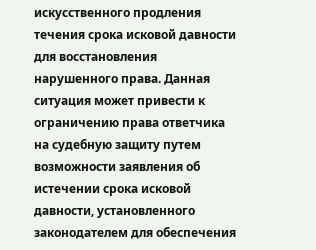искусственного продления течения срока исковой давности для восстановления нарушенного права. Данная ситуация может привести к ограничению права ответчика на судебную защиту путем возможности заявления об истечении срока исковой давности, установленного законодателем для обеспечения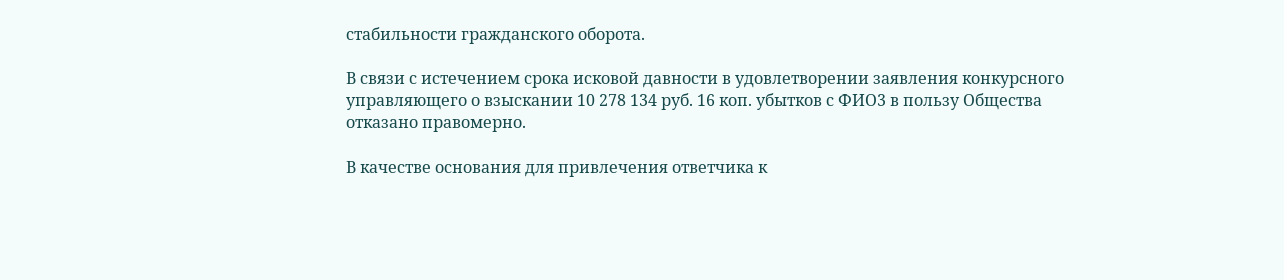стабильности гражданского оборота.

В связи с истечением срока исковой давности в удовлетворении заявления конкурсного управляющего о взыскании 10 278 134 руб. 16 коп. убытков с ФИО3 в пользу Общества отказано правомерно.

В качестве основания для привлечения ответчика к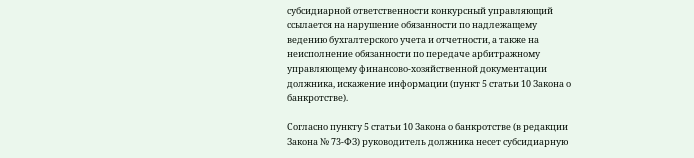субсидиарной ответственности конкурсный управляющий ссылается на нарушение обязанности по надлежащему ведению бухгалтерского учета и отчетности, а также на неисполнение обязанности по передаче арбитражному управляющему финансово-хозяйственной документации должника, искажение информации (пункт 5 статьи 10 Закона о банкротстве).

Согласно пункту 5 статьи 10 Закона о банкротстве (в редакции Закона № 73-ФЗ) руководитель должника несет субсидиарную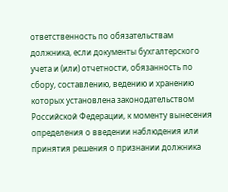ответственность по обязательствам должника, если документы бухгалтерского учета и (или) отчетности, обязанность по сбору, составлению, ведению и хранению которых установлена законодательством Российской Федерации, к моменту вынесения определения о введении наблюдения или принятия решения о признании должника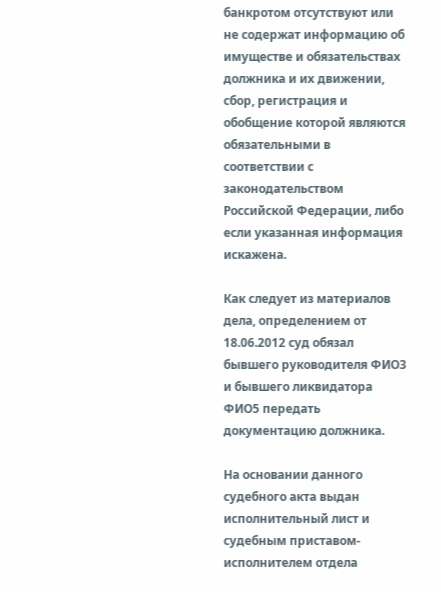банкротом отсутствуют или не содержат информацию об имуществе и обязательствах должника и их движении, сбор, регистрация и обобщение которой являются обязательными в соответствии с законодательством Российской Федерации, либо если указанная информация искажена.

Как следует из материалов дела, определением от 18.06.2012 суд обязал бывшего руководителя ФИО3 и бывшего ликвидатора ФИО5 передать документацию должника.

На основании данного судебного акта выдан исполнительный лист и судебным приставом-исполнителем отдела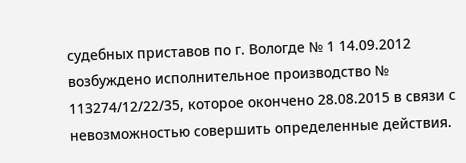судебных приставов по г. Вологде № 1 14.09.2012 возбуждено исполнительное производство № 113274/12/22/35, которое окончено 28.08.2015 в связи с невозможностью совершить определенные действия.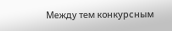Между тем конкурсным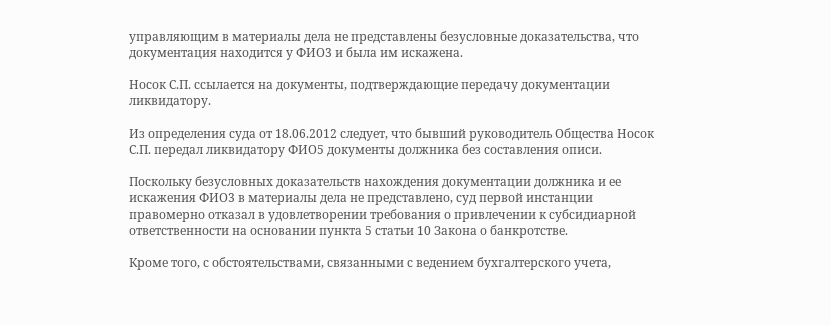управляющим в материалы дела не представлены безусловные доказательства, что документация находится у ФИО3 и была им искажена.

Носок С.П. ссылается на документы, подтверждающие передачу документации ликвидатору.

Из определения суда от 18.06.2012 следует, что бывший руководитель Общества Носок С.П. передал ликвидатору ФИО5 документы должника без составления описи.

Поскольку безусловных доказательств нахождения документации должника и ее искажения ФИО3 в материалы дела не представлено, суд первой инстанции правомерно отказал в удовлетворении требования о привлечении к субсидиарной ответственности на основании пункта 5 статьи 10 Закона о банкротстве.

Кроме того, с обстоятельствами, связанными с ведением бухгалтерского учета,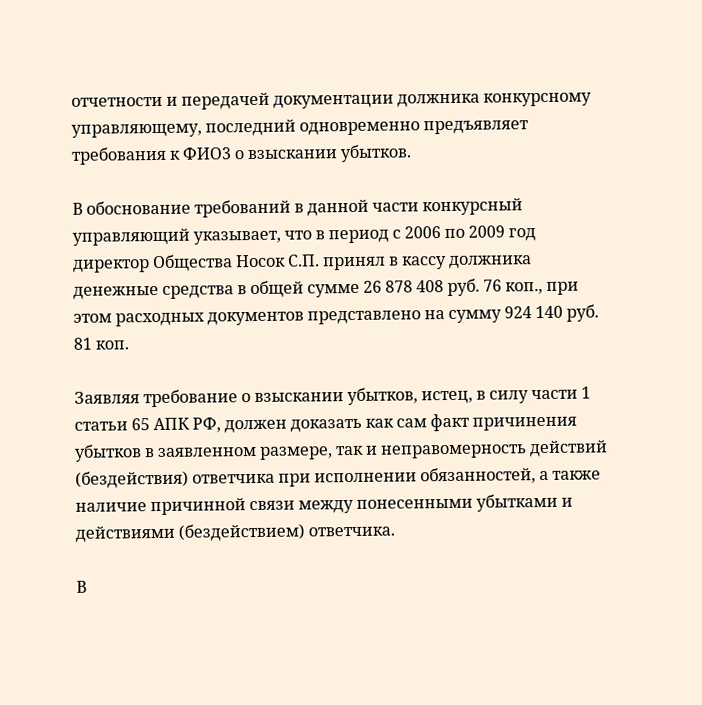отчетности и передачей документации должника конкурсному управляющему, последний одновременно предъявляет требования к ФИО3 о взыскании убытков.

В обоснование требований в данной части конкурсный управляющий указывает, что в период с 2006 по 2009 год директор Общества Носок С.П. принял в кассу должника денежные средства в общей сумме 26 878 408 руб. 76 коп., при этом расходных документов представлено на сумму 924 140 руб. 81 коп.

Заявляя требование о взыскании убытков, истец, в силу части 1 статьи 65 АПК РФ, должен доказать как сам факт причинения убытков в заявленном размере, так и неправомерность действий (бездействия) ответчика при исполнении обязанностей, а также наличие причинной связи между понесенными убытками и действиями (бездействием) ответчика.

В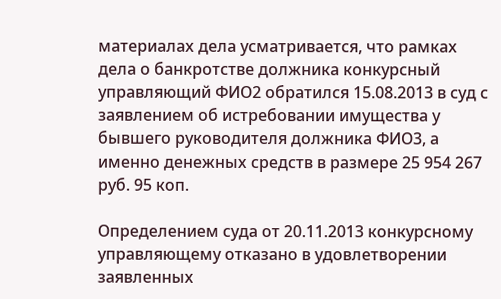материалах дела усматривается, что рамках дела о банкротстве должника конкурсный управляющий ФИО2 обратился 15.08.2013 в суд с заявлением об истребовании имущества у бывшего руководителя должника ФИО3, а именно денежных средств в размере 25 954 267 руб. 95 коп.

Определением суда от 20.11.2013 конкурсному управляющему отказано в удовлетворении заявленных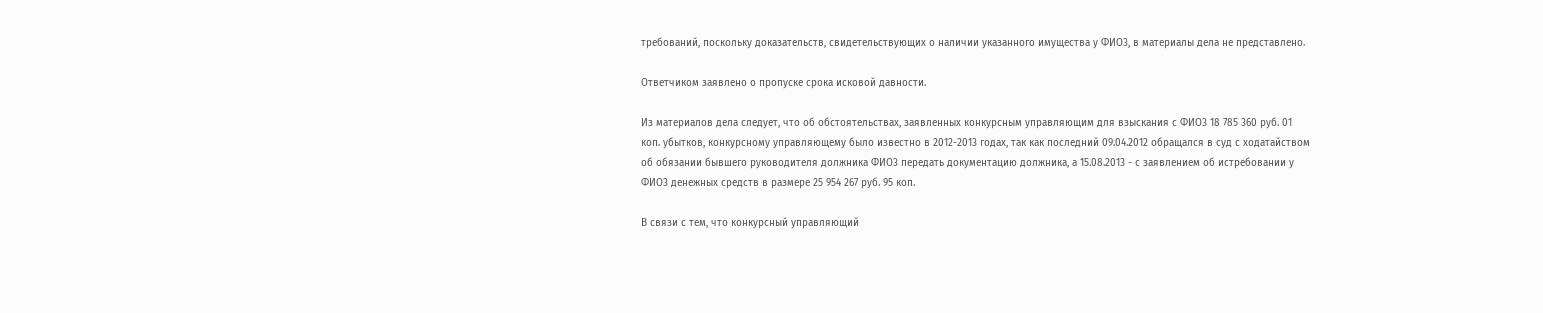требований, поскольку доказательств, свидетельствующих о наличии указанного имущества у ФИО3, в материалы дела не представлено.

Ответчиком заявлено о пропуске срока исковой давности.

Из материалов дела следует, что об обстоятельствах, заявленных конкурсным управляющим для взыскания с ФИО3 18 785 360 руб. 01 коп. убытков, конкурсному управляющему было известно в 2012-2013 годах, так как последний 09.04.2012 обращался в суд с ходатайством об обязании бывшего руководителя должника ФИО3 передать документацию должника, а 15.08.2013 - с заявлением об истребовании у ФИО3 денежных средств в размере 25 954 267 руб. 95 коп.

В связи с тем, что конкурсный управляющий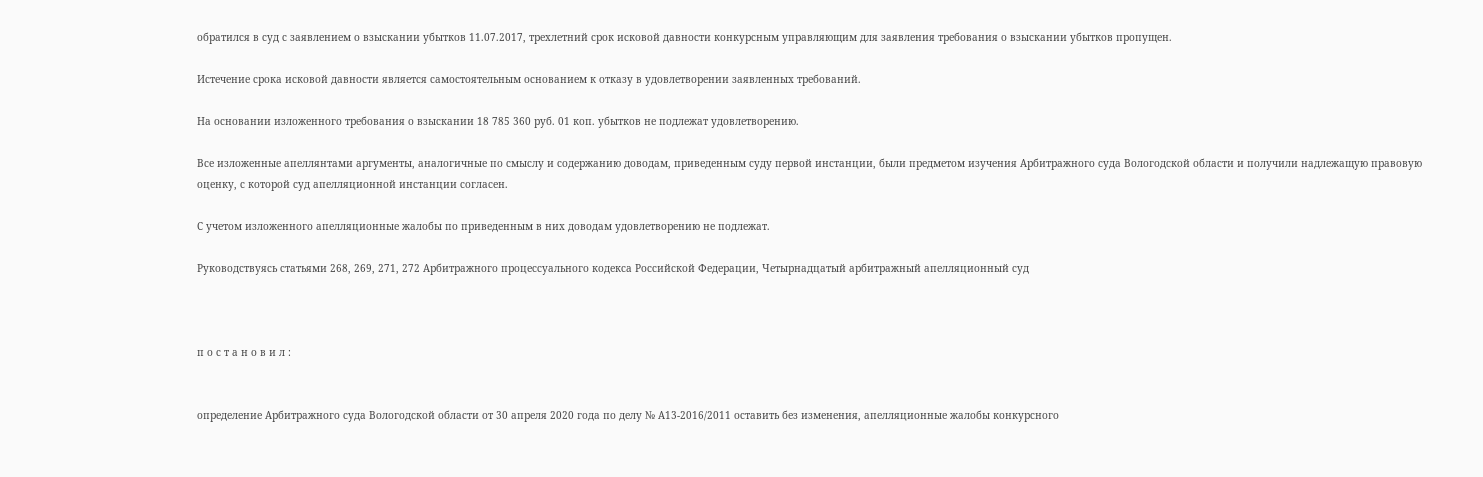обратился в суд с заявлением о взыскании убытков 11.07.2017, трехлетний срок исковой давности конкурсным управляющим для заявления требования о взыскании убытков пропущен.

Истечение срока исковой давности является самостоятельным основанием к отказу в удовлетворении заявленных требований.

На основании изложенного требования о взыскании 18 785 360 руб. 01 коп. убытков не подлежат удовлетворению.

Все изложенные апеллянтами аргументы, аналогичные по смыслу и содержанию доводам, приведенным суду первой инстанции, были предметом изучения Арбитражного суда Вологодской области и получили надлежащую правовую оценку, с которой суд апелляционной инстанции согласен.

С учетом изложенного апелляционные жалобы по приведенным в них доводам удовлетворению не подлежат.

Руководствуясь статьями 268, 269, 271, 272 Арбитражного процессуального кодекса Российской Федерации, Четырнадцатый арбитражный апелляционный суд



п о с т а н о в и л :


определение Арбитражного суда Вологодской области от 30 апреля 2020 года по делу № А13-2016/2011 оставить без изменения, апелляционные жалобы конкурсного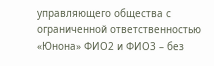управляющего общества с ограниченной ответственностью «Юнона» ФИО2 и ФИО3 – без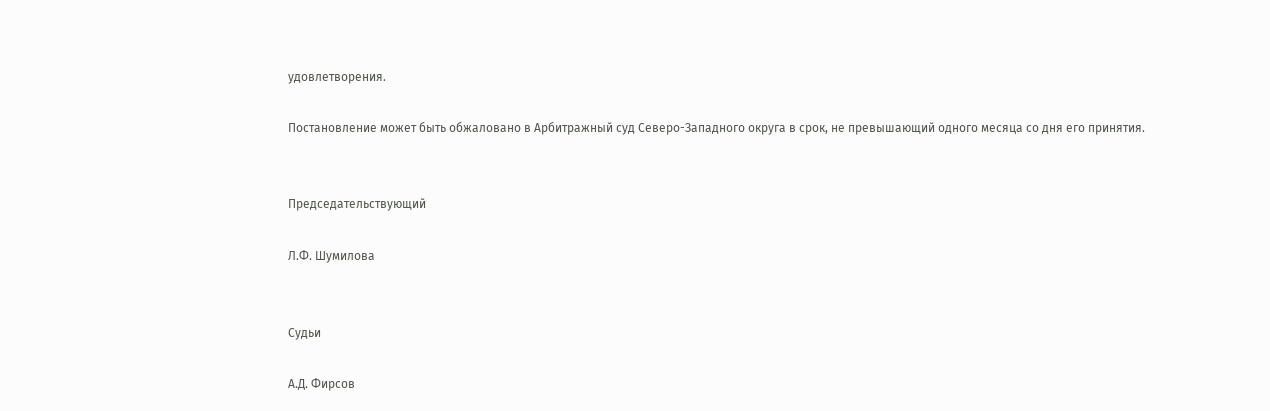удовлетворения.

Постановление может быть обжаловано в Арбитражный суд Северо-Западного округа в срок, не превышающий одного месяца со дня его принятия.


Председательствующий

Л.Ф. Шумилова


Судьи

А.Д. Фирсов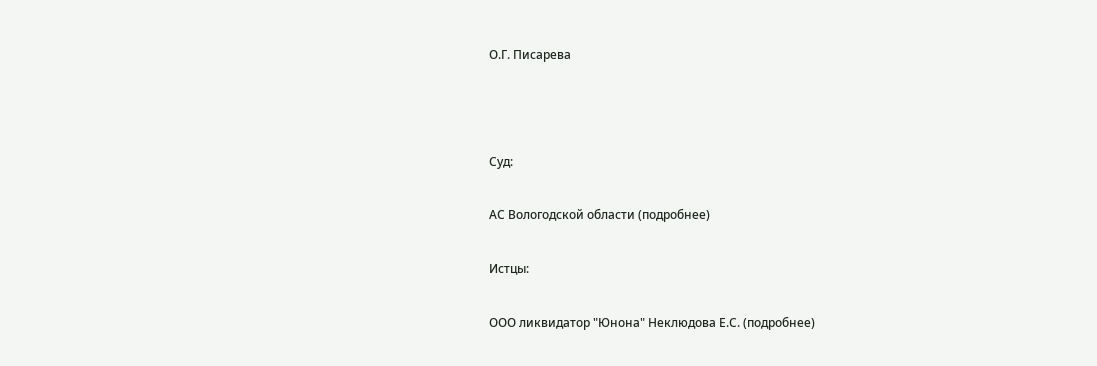О.Г. Писарева



Суд:

АС Вологодской области (подробнее)

Истцы:

ООО ликвидатор "Юнона" Неклюдова Е.С. (подробнее)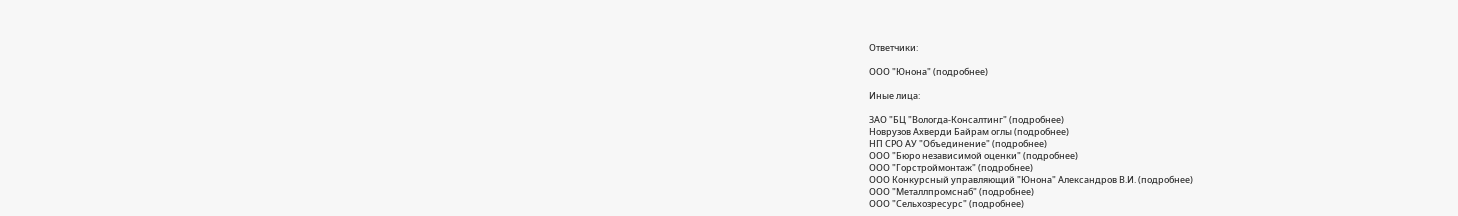Ответчики:

ООО "Юнона" (подробнее)

Иные лица:

ЗАО "БЦ "Вологда-Консалтинг" (подробнее)
Новрузов Ахверди Байрам оглы (подробнее)
НП СРО АУ "Объединение" (подробнее)
ООО "Бюро независимой оценки" (подробнее)
ООО "Горстроймонтаж" (подробнее)
ООО Конкурсный управляющий "Юнона" Александров В.И. (подробнее)
ООО "Металлпромснаб" (подробнее)
ООО "Сельхозресурс" (подробнее)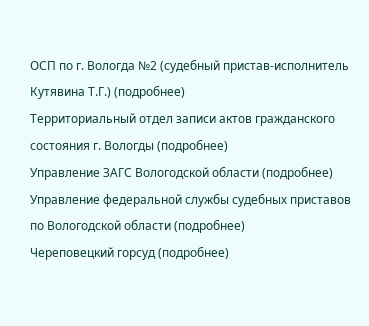ОСП по г. Вологда №2 (судебный пристав-исполнитель Кутявина Т.Г.) (подробнее)
Территориальный отдел записи актов гражданского состояния г. Вологды (подробнее)
Управление ЗАГС Вологодской области (подробнее)
Управление федеральной службы судебных приставов по Вологодской области (подробнее)
Череповецкий горсуд (подробнее)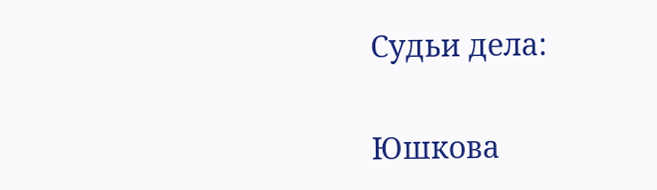Судьи дела:

Юшкова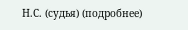Н.С. (судья) (подробнее)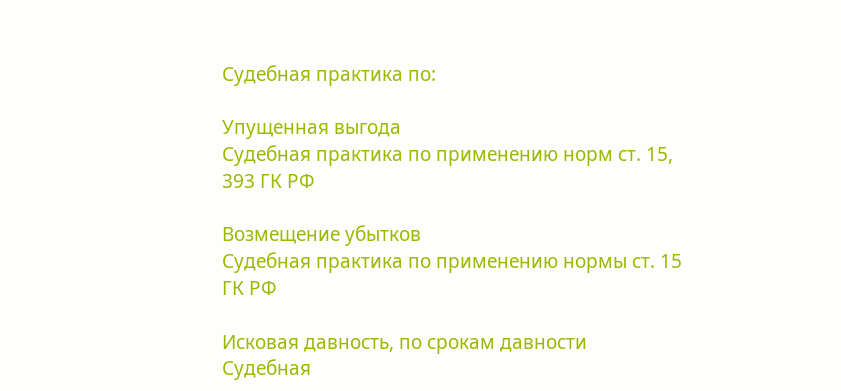Судебная практика по:

Упущенная выгода
Судебная практика по применению норм ст. 15, 393 ГК РФ

Возмещение убытков
Судебная практика по применению нормы ст. 15 ГК РФ

Исковая давность, по срокам давности
Судебная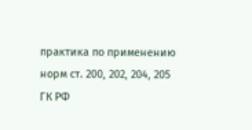практика по применению норм ст. 200, 202, 204, 205 ГК РФ